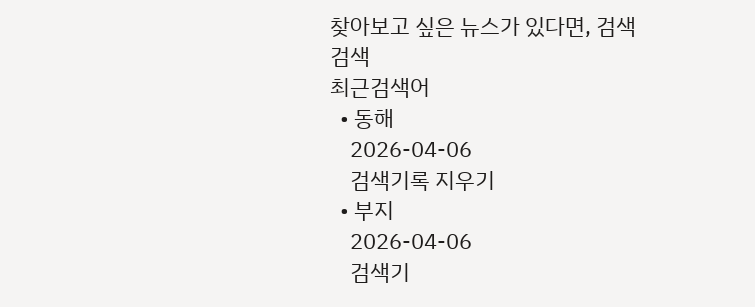찾아보고 싶은 뉴스가 있다면, 검색
검색
최근검색어
  • 동해
    2026-04-06
    검색기록 지우기
  • 부지
    2026-04-06
    검색기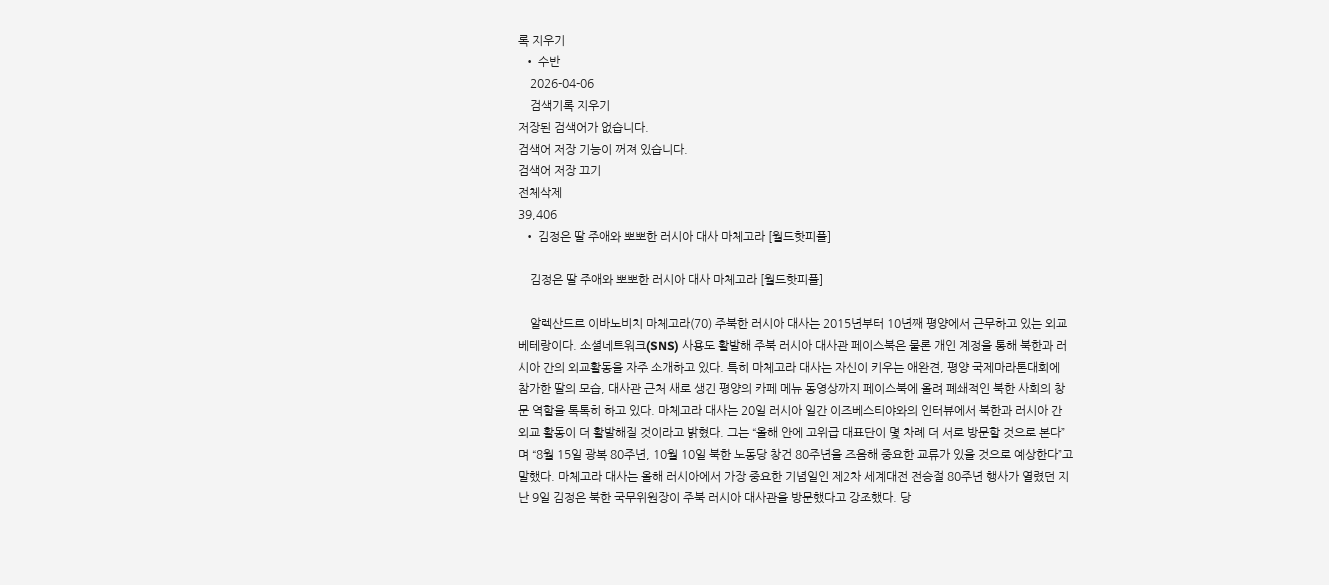록 지우기
  • 수반
    2026-04-06
    검색기록 지우기
저장된 검색어가 없습니다.
검색어 저장 기능이 꺼져 있습니다.
검색어 저장 끄기
전체삭제
39,406
  • 김정은 딸 주애와 뽀뽀한 러시아 대사 마체고라 [월드핫피플]

    김정은 딸 주애와 뽀뽀한 러시아 대사 마체고라 [월드핫피플]

    알렉산드르 이바노비치 마체고라(70) 주북한 러시아 대사는 2015년부터 10년째 평양에서 근무하고 있는 외교 베테랑이다. 소셜네트워크(SNS) 사용도 활발해 주북 러시아 대사관 페이스북은 물론 개인 계정을 통해 북한과 러시아 간의 외교활동을 자주 소개하고 있다. 특히 마체고라 대사는 자신이 키우는 애완견, 평양 국제마라톤대회에 참가한 딸의 모습, 대사관 근처 새로 생긴 평양의 카페 메뉴 동영상까지 페이스북에 올려 폐쇄적인 북한 사회의 창문 역할을 톡톡히 하고 있다. 마체고라 대사는 20일 러시아 일간 이즈베스티야와의 인터뷰에서 북한과 러시아 간 외교 활동이 더 활발해질 것이라고 밝혔다. 그는 “올해 안에 고위급 대표단이 몇 차례 더 서로 방문할 것으로 본다”며 “8월 15일 광복 80주년, 10월 10일 북한 노동당 창건 80주년을 즈음해 중요한 교류가 있을 것으로 예상한다”고 말했다. 마체고라 대사는 올해 러시아에서 가장 중요한 기념일인 제2차 세계대전 전승절 80주년 행사가 열렸던 지난 9일 김정은 북한 국무위원장이 주북 러시아 대사관을 방문했다고 강조했다. 당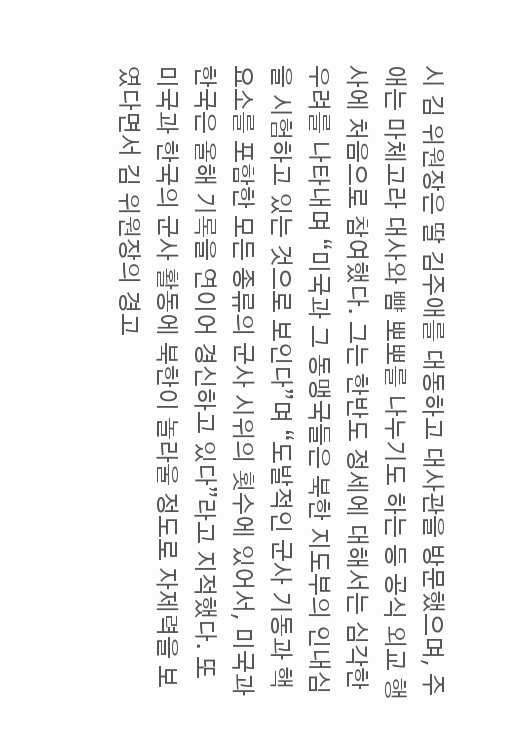시 김 위원장은 딸 김주애를 대동하고 대사관을 방문했으며, 주애는 마체고라 대사와 뺨 뽀뽀를 나누기도 하는 등 공식 외교 행사에 처음으로 참여했다. 그는 한반도 정세에 대해서는 심각한 우려를 나타내며 “미국과 그 동맹국들은 북한 지도부의 인내심을 시험하고 있는 것으로 보인다”며 “도발적인 군사 기동과 핵 요소를 포함한 모든 종류의 군사 시위의 횟수에 있어서, 미국과 한국은 올해 기록을 연이어 경신하고 있다”라고 지적했다. 또 미국과 한국의 군사 활동에 북한이 놀라울 정도로 자제력을 보였다면서 김 위원장의 경고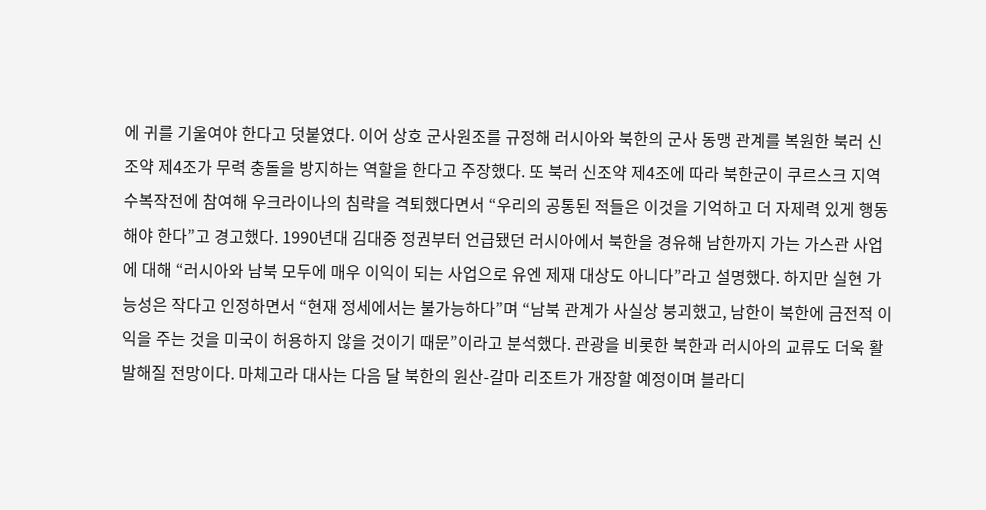에 귀를 기울여야 한다고 덧붙였다. 이어 상호 군사원조를 규정해 러시아와 북한의 군사 동맹 관계를 복원한 북러 신조약 제4조가 무력 충돌을 방지하는 역할을 한다고 주장했다. 또 북러 신조약 제4조에 따라 북한군이 쿠르스크 지역 수복작전에 참여해 우크라이나의 침략을 격퇴했다면서 “우리의 공통된 적들은 이것을 기억하고 더 자제력 있게 행동해야 한다”고 경고했다. 1990년대 김대중 정권부터 언급됐던 러시아에서 북한을 경유해 남한까지 가는 가스관 사업에 대해 “러시아와 남북 모두에 매우 이익이 되는 사업으로 유엔 제재 대상도 아니다”라고 설명했다. 하지만 실현 가능성은 작다고 인정하면서 “현재 정세에서는 불가능하다”며 “남북 관계가 사실상 붕괴했고, 남한이 북한에 금전적 이익을 주는 것을 미국이 허용하지 않을 것이기 때문”이라고 분석했다. 관광을 비롯한 북한과 러시아의 교류도 더욱 활발해질 전망이다. 마체고라 대사는 다음 달 북한의 원산-갈마 리조트가 개장할 예정이며 블라디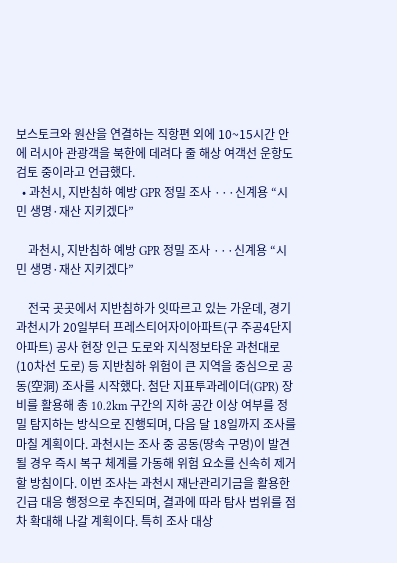보스토크와 원산을 연결하는 직항편 외에 10~15시간 안에 러시아 관광객을 북한에 데려다 줄 해상 여객선 운항도 검토 중이라고 언급했다.
  • 과천시, 지반침하 예방 GPR 정밀 조사 ···신계용 “시민 생명·재산 지키겠다”

    과천시, 지반침하 예방 GPR 정밀 조사 ···신계용 “시민 생명·재산 지키겠다”

    전국 곳곳에서 지반침하가 잇따르고 있는 가운데, 경기 과천시가 20일부터 프레스티어자이아파트(구 주공4단지아파트) 공사 현장 인근 도로와 지식정보타운 과천대로(10차선 도로) 등 지반침하 위험이 큰 지역을 중심으로 공동(空洞) 조사를 시작했다. 첨단 지표투과레이더(GPR) 장비를 활용해 총 10.2km 구간의 지하 공간 이상 여부를 정밀 탐지하는 방식으로 진행되며, 다음 달 18일까지 조사를 마칠 계획이다. 과천시는 조사 중 공동(땅속 구멍)이 발견될 경우 즉시 복구 체계를 가동해 위험 요소를 신속히 제거할 방침이다. 이번 조사는 과천시 재난관리기금을 활용한 긴급 대응 행정으로 추진되며, 결과에 따라 탐사 범위를 점차 확대해 나갈 계획이다. 특히 조사 대상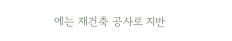에는 재건축 공사로 지반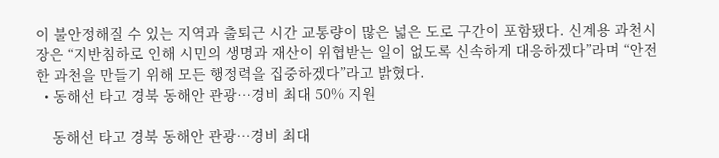이 불안정해질 수 있는 지역과 출퇴근 시간 교통량이 많은 넓은 도로 구간이 포함됐다. 신계용 과천시장은 “지반침하로 인해 시민의 생명과 재산이 위협받는 일이 없도록 신속하게 대응하겠다”라며 “안전한 과천을 만들기 위해 모든 행정력을 집중하겠다”라고 밝혔다.
  • 동해선 타고 경북 동해안 관광…경비 최대 50% 지원

    동해선 타고 경북 동해안 관광…경비 최대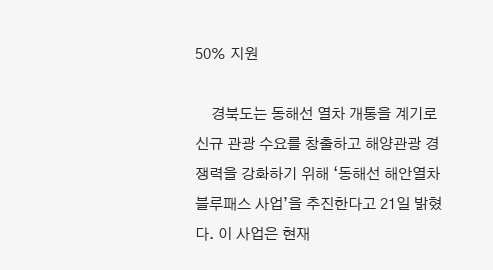50% 지원

    경북도는 동해선 열차 개통을 계기로 신규 관광 수요를 창출하고 해양관광 경쟁력을 강화하기 위해 ‘동해선 해안열차 블루패스 사업’을 추진한다고 21일 밝혔다. 이 사업은 현재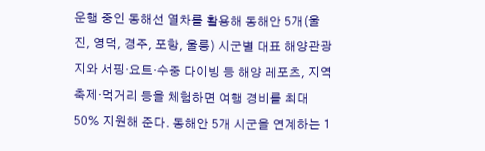운행 중인 동해선 열차를 활용해 동해안 5개(울진, 영덕, 경주, 포항, 울릉) 시군별 대표 해양관광지와 서핑·요트·수중 다이빙 등 해양 레포츠, 지역 축제·먹거리 등을 체험하면 여행 경비를 최대 50% 지원해 준다. 동해안 5개 시군을 연계하는 1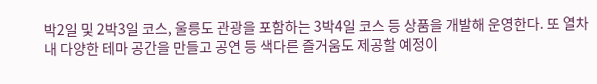박2일 및 2박3일 코스, 울릉도 관광을 포함하는 3박4일 코스 등 상품을 개발해 운영한다. 또 열차 내 다양한 테마 공간을 만들고 공연 등 색다른 즐거움도 제공할 예정이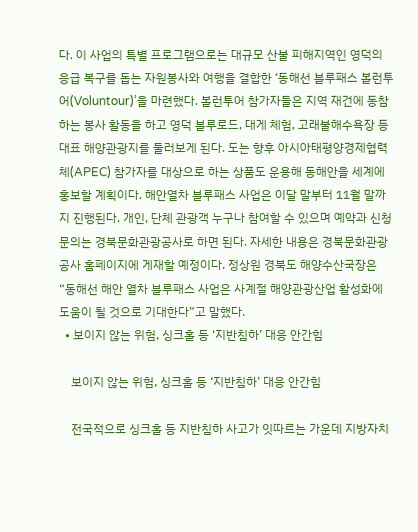다. 이 사업의 특별 프로그램으로는 대규모 산불 피해지역인 영덕의 응급 복구를 돕는 자원봉사와 여행을 결합한 ‘동해선 블루패스 볼런투어(Voluntour)’을 마련했다. 볼런투어 참가자들은 지역 재건에 동참하는 봉사 활동을 하고 영덕 블루로드, 대게 체험, 고래불해수욕장 등 대표 해양관광지를 둘러보게 된다. 도는 향후 아시아태평양경제협력체(APEC) 참가자를 대상으로 하는 상품도 운용해 동해안을 세계에 홍보할 계획이다. 해안열차 블루패스 사업은 이달 말부터 11월 말까지 진행된다. 개인, 단체 관광객 누구나 참여할 수 있으며 예약과 신청 문의는 경북문화관광공사로 하면 된다. 자세한 내용은 경북문화관광공사 홈페이지에 게재할 예정이다. 정상원 경북도 해양수산국장은 “동해선 해안 열차 블루패스 사업은 사계절 해양관광산업 활성화에 도움이 될 것으로 기대한다”고 말했다.
  • 보이지 않는 위험, 싱크홀 등 ‘지반침하’ 대응 안간힘

    보이지 않는 위험, 싱크홀 등 ‘지반침하’ 대응 안간힘

    전국적으로 싱크홀 등 지반침하 사고가 잇따르는 가운데 지방자치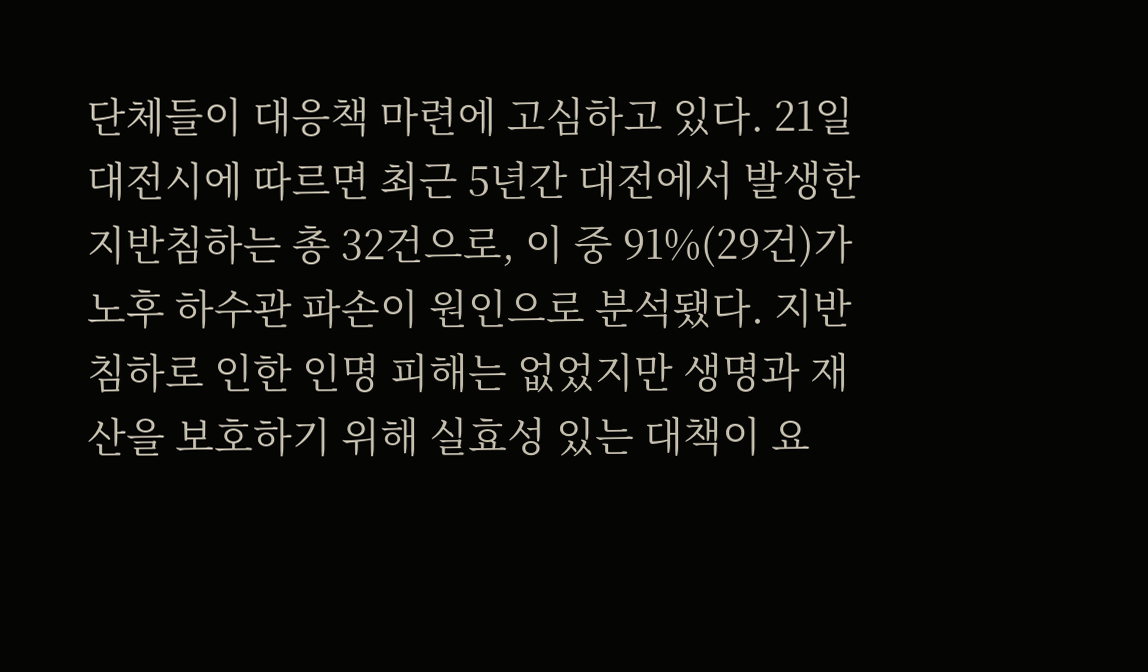단체들이 대응책 마련에 고심하고 있다. 21일 대전시에 따르면 최근 5년간 대전에서 발생한 지반침하는 총 32건으로, 이 중 91%(29건)가 노후 하수관 파손이 원인으로 분석됐다. 지반침하로 인한 인명 피해는 없었지만 생명과 재산을 보호하기 위해 실효성 있는 대책이 요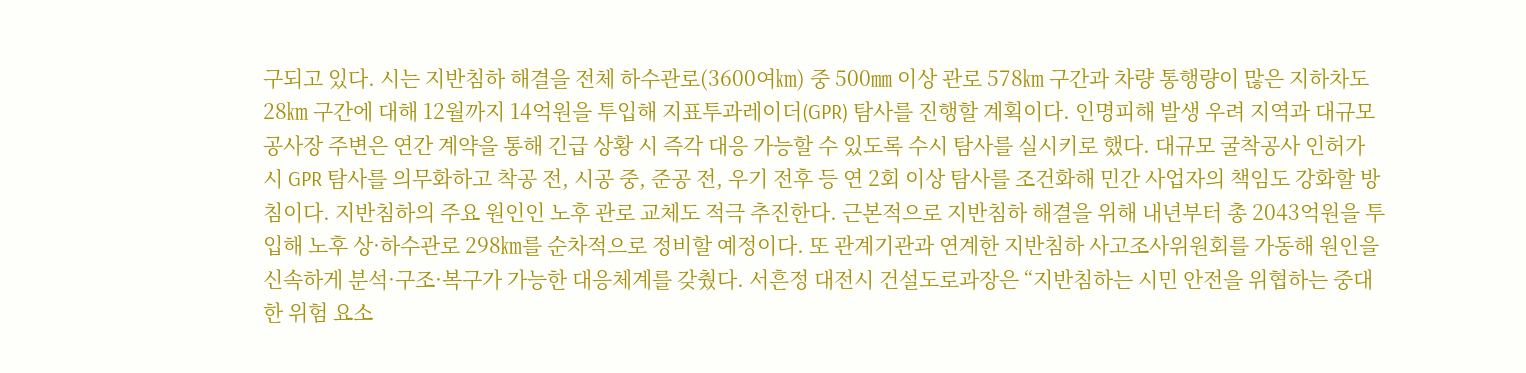구되고 있다. 시는 지반침하 해결을 전체 하수관로(3600여㎞) 중 500㎜ 이상 관로 578㎞ 구간과 차량 통행량이 많은 지하차도 28㎞ 구간에 대해 12월까지 14억원을 투입해 지표투과레이더(GPR) 탐사를 진행할 계획이다. 인명피해 발생 우려 지역과 대규모 공사장 주변은 연간 계약을 통해 긴급 상황 시 즉각 대응 가능할 수 있도록 수시 탐사를 실시키로 했다. 대규모 굴착공사 인허가 시 GPR 탐사를 의무화하고 착공 전, 시공 중, 준공 전, 우기 전후 등 연 2회 이상 탐사를 조건화해 민간 사업자의 책임도 강화할 방침이다. 지반침하의 주요 원인인 노후 관로 교체도 적극 추진한다. 근본적으로 지반침하 해결을 위해 내년부터 총 2043억원을 투입해 노후 상·하수관로 298㎞를 순차적으로 정비할 예정이다. 또 관계기관과 연계한 지반침하 사고조사위원회를 가동해 원인을 신속하게 분석·구조·복구가 가능한 대응체계를 갖췄다. 서흔정 대전시 건설도로과장은 “지반침하는 시민 안전을 위협하는 중대한 위험 요소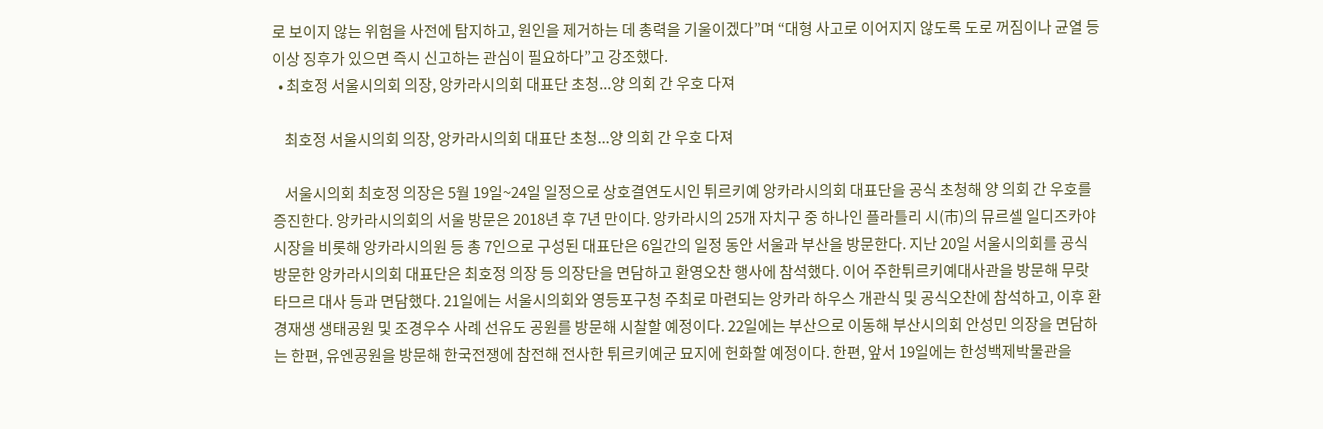로 보이지 않는 위험을 사전에 탐지하고, 원인을 제거하는 데 총력을 기울이겠다”며 “대형 사고로 이어지지 않도록 도로 꺼짐이나 균열 등 이상 징후가 있으면 즉시 신고하는 관심이 필요하다”고 강조했다.
  • 최호정 서울시의회 의장, 앙카라시의회 대표단 초청...양 의회 간 우호 다져

    최호정 서울시의회 의장, 앙카라시의회 대표단 초청...양 의회 간 우호 다져

    서울시의회 최호정 의장은 5월 19일~24일 일정으로 상호결연도시인 튀르키예 앙카라시의회 대표단을 공식 초청해 양 의회 간 우호를 증진한다. 앙카라시의회의 서울 방문은 2018년 후 7년 만이다. 앙카라시의 25개 자치구 중 하나인 플라틀리 시(市)의 뮤르셀 일디즈카야 시장을 비롯해 앙카라시의원 등 총 7인으로 구성된 대표단은 6일간의 일정 동안 서울과 부산을 방문한다. 지난 20일 서울시의회를 공식 방문한 앙카라시의회 대표단은 최호정 의장 등 의장단을 면담하고 환영오찬 행사에 참석했다. 이어 주한튀르키예대사관을 방문해 무랏 타므르 대사 등과 면담했다. 21일에는 서울시의회와 영등포구청 주최로 마련되는 앙카라 하우스 개관식 및 공식오찬에 참석하고, 이후 환경재생 생태공원 및 조경우수 사례 선유도 공원를 방문해 시찰할 예정이다. 22일에는 부산으로 이동해 부산시의회 안성민 의장을 면담하는 한편, 유엔공원을 방문해 한국전쟁에 참전해 전사한 튀르키예군 묘지에 헌화할 예정이다. 한편, 앞서 19일에는 한성백제박물관을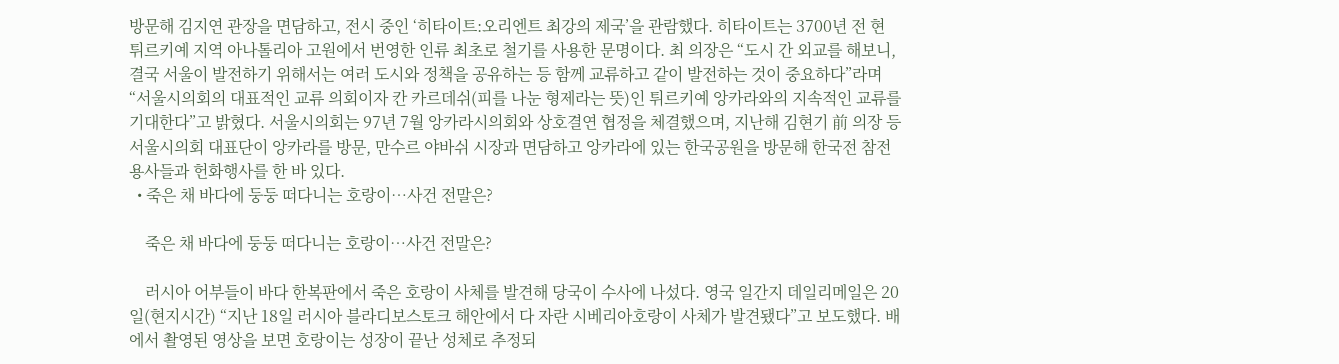방문해 김지연 관장을 면담하고, 전시 중인 ‘히타이트:오리엔트 최강의 제국’을 관람했다. 히타이트는 3700년 전 현 튀르키예 지역 아나톨리아 고원에서 번영한 인류 최초로 철기를 사용한 문명이다. 최 의장은 “도시 간 외교를 해보니, 결국 서울이 발전하기 위해서는 여러 도시와 정책을 공유하는 등 함께 교류하고 같이 발전하는 것이 중요하다”라며 “서울시의회의 대표적인 교류 의회이자 칸 카르데쉬(피를 나눈 형제라는 뜻)인 튀르키예 앙카라와의 지속적인 교류를 기대한다”고 밝혔다. 서울시의회는 97년 7월 앙카라시의회와 상호결연 협정을 체결했으며, 지난해 김현기 前 의장 등 서울시의회 대표단이 앙카라를 방문, 만수르 야바쉬 시장과 면담하고 앙카라에 있는 한국공원을 방문해 한국전 참전용사들과 헌화행사를 한 바 있다.
  • 죽은 채 바다에 둥둥 떠다니는 호랑이…사건 전말은?

    죽은 채 바다에 둥둥 떠다니는 호랑이…사건 전말은?

    러시아 어부들이 바다 한복판에서 죽은 호랑이 사체를 발견해 당국이 수사에 나섰다. 영국 일간지 데일리메일은 20일(현지시간) “지난 18일 러시아 블라디보스토크 해안에서 다 자란 시베리아호랑이 사체가 발견됐다”고 보도했다. 배에서 촬영된 영상을 보면 호랑이는 성장이 끝난 성체로 추정되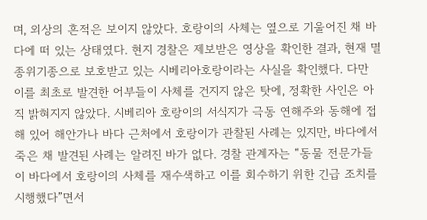며, 외상의 흔적은 보이지 않았다. 호랑이의 사체는 옆으로 기울어진 채 바다에 떠 있는 상태였다. 현지 경찰은 제보받은 영상을 확인한 결과, 현재 멸종위기종으로 보호받고 있는 시베리아호랑이라는 사실을 확인했다. 다만 이를 최초로 발견한 어부들이 사체를 건지지 않은 탓에, 정확한 사인은 아직 밝혀지지 않았다. 시베리아 호랑이의 서식지가 극동 연해주와 동해에 접해 있어 해안가나 바다 근처에서 호랑이가 관찰된 사례는 있지만, 바다에서 죽은 채 발견된 사례는 알려진 바가 없다. 경찰 관계자는 “동물 전문가들이 바다에서 호랑이의 사체를 재수색하고 이를 회수하기 위한 긴급 조치를 시행했다”면서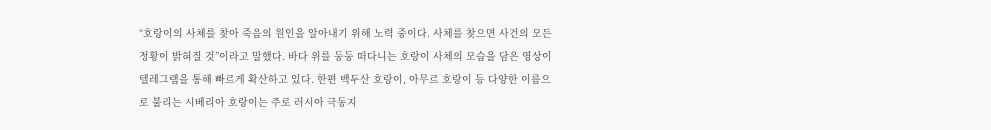“호랑이의 사체를 찾아 죽음의 원인을 알아내기 위해 노력 중이다. 사체를 찾으면 사건의 모든 정황이 밝혀질 것”이라고 말했다. 바다 위를 둥둥 떠다니는 호랑이 사체의 모습을 담은 영상이 텔레그램을 통해 빠르게 확산하고 있다. 한편 백두산 호랑이, 아무르 호랑이 등 다양한 이름으로 불리는 시베리아 호랑이는 주로 러시아 극동지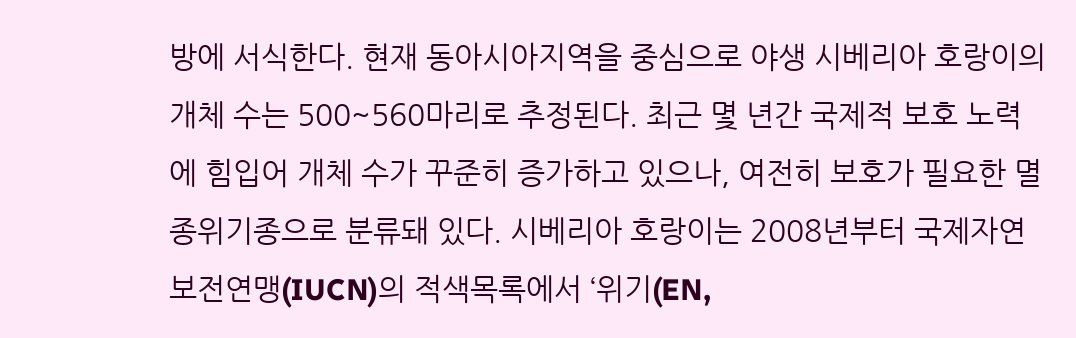방에 서식한다. 현재 동아시아지역을 중심으로 야생 시베리아 호랑이의 개체 수는 500~560마리로 추정된다. 최근 몇 년간 국제적 보호 노력에 힘입어 개체 수가 꾸준히 증가하고 있으나, 여전히 보호가 필요한 멸종위기종으로 분류돼 있다. 시베리아 호랑이는 2008년부터 국제자연보전연맹(IUCN)의 적색목록에서 ‘위기(EN,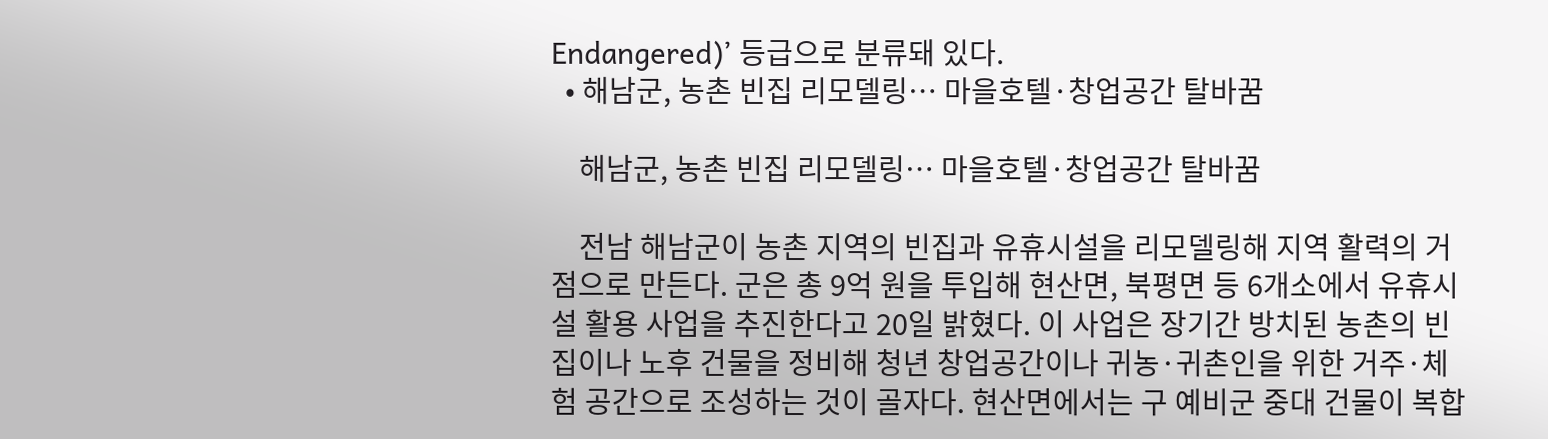Endangered)’ 등급으로 분류돼 있다.
  • 해남군, 농촌 빈집 리모델링… 마을호텔·창업공간 탈바꿈

    해남군, 농촌 빈집 리모델링… 마을호텔·창업공간 탈바꿈

    전남 해남군이 농촌 지역의 빈집과 유휴시설을 리모델링해 지역 활력의 거점으로 만든다. 군은 총 9억 원을 투입해 현산면, 북평면 등 6개소에서 유휴시설 활용 사업을 추진한다고 20일 밝혔다. 이 사업은 장기간 방치된 농촌의 빈집이나 노후 건물을 정비해 청년 창업공간이나 귀농·귀촌인을 위한 거주·체험 공간으로 조성하는 것이 골자다. 현산면에서는 구 예비군 중대 건물이 복합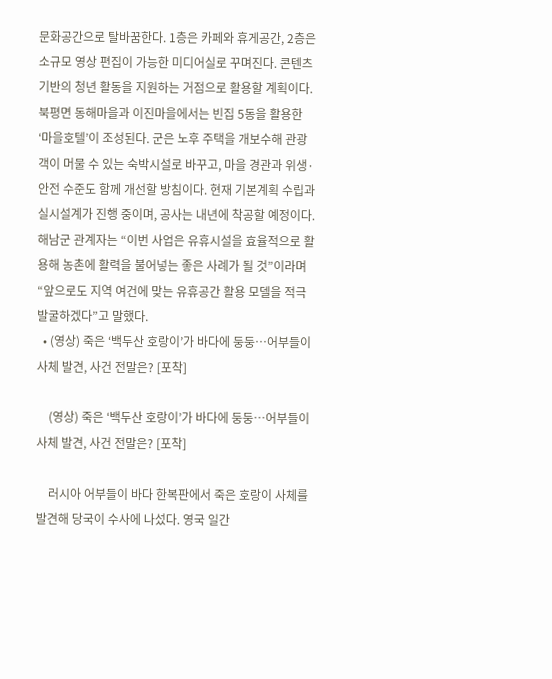문화공간으로 탈바꿈한다. 1층은 카페와 휴게공간, 2층은 소규모 영상 편집이 가능한 미디어실로 꾸며진다. 콘텐츠 기반의 청년 활동을 지원하는 거점으로 활용할 계획이다. 북평면 동해마을과 이진마을에서는 빈집 5동을 활용한 ‘마을호텔’이 조성된다. 군은 노후 주택을 개보수해 관광객이 머물 수 있는 숙박시설로 바꾸고, 마을 경관과 위생·안전 수준도 함께 개선할 방침이다. 현재 기본계획 수립과 실시설계가 진행 중이며, 공사는 내년에 착공할 예정이다. 해남군 관계자는 “이번 사업은 유휴시설을 효율적으로 활용해 농촌에 활력을 불어넣는 좋은 사례가 될 것”이라며 “앞으로도 지역 여건에 맞는 유휴공간 활용 모델을 적극 발굴하겠다”고 말했다.
  • (영상) 죽은 ‘백두산 호랑이’가 바다에 둥둥…어부들이 사체 발견, 사건 전말은? [포착]

    (영상) 죽은 ‘백두산 호랑이’가 바다에 둥둥…어부들이 사체 발견, 사건 전말은? [포착]

    러시아 어부들이 바다 한복판에서 죽은 호랑이 사체를 발견해 당국이 수사에 나섰다. 영국 일간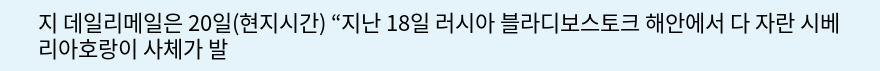지 데일리메일은 20일(현지시간) “지난 18일 러시아 블라디보스토크 해안에서 다 자란 시베리아호랑이 사체가 발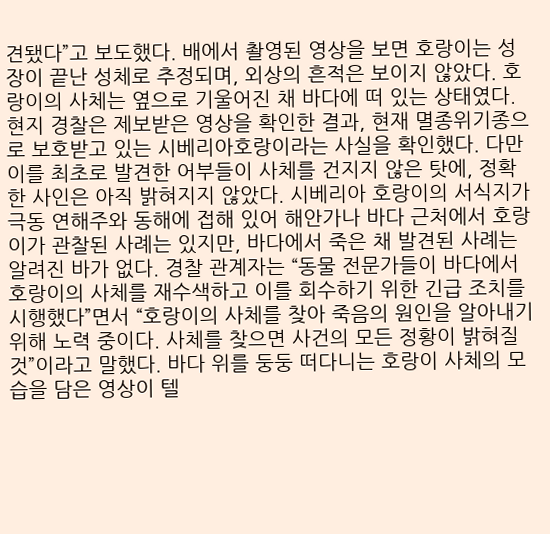견됐다”고 보도했다. 배에서 촬영된 영상을 보면 호랑이는 성장이 끝난 성체로 추정되며, 외상의 흔적은 보이지 않았다. 호랑이의 사체는 옆으로 기울어진 채 바다에 떠 있는 상태였다. 현지 경찰은 제보받은 영상을 확인한 결과, 현재 멸종위기종으로 보호받고 있는 시베리아호랑이라는 사실을 확인했다. 다만 이를 최초로 발견한 어부들이 사체를 건지지 않은 탓에, 정확한 사인은 아직 밝혀지지 않았다. 시베리아 호랑이의 서식지가 극동 연해주와 동해에 접해 있어 해안가나 바다 근처에서 호랑이가 관찰된 사례는 있지만, 바다에서 죽은 채 발견된 사례는 알려진 바가 없다. 경찰 관계자는 “동물 전문가들이 바다에서 호랑이의 사체를 재수색하고 이를 회수하기 위한 긴급 조치를 시행했다”면서 “호랑이의 사체를 찾아 죽음의 원인을 알아내기 위해 노력 중이다. 사체를 찾으면 사건의 모든 정황이 밝혀질 것”이라고 말했다. 바다 위를 둥둥 떠다니는 호랑이 사체의 모습을 담은 영상이 텔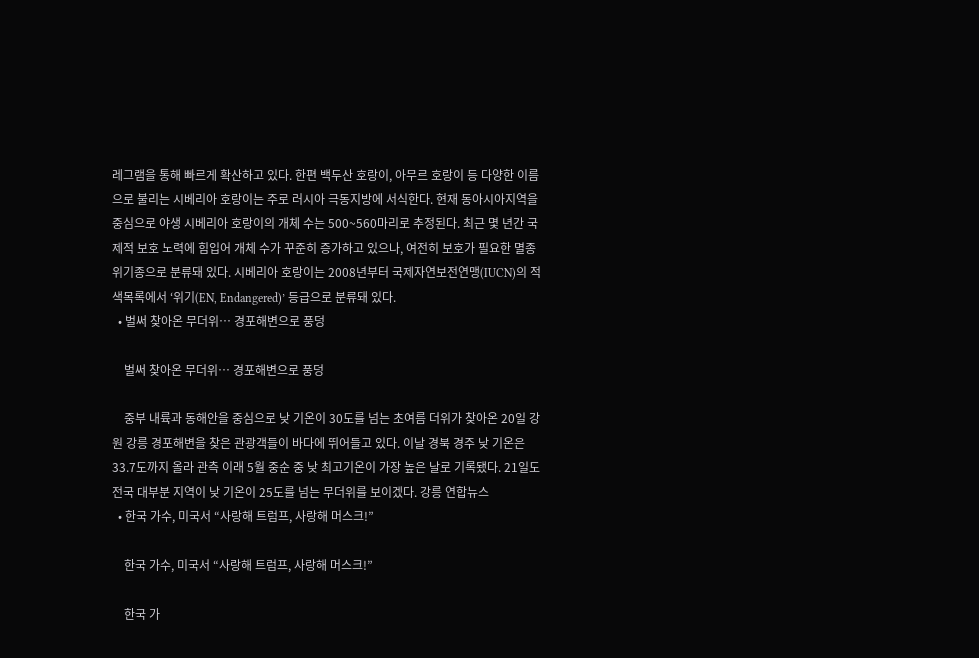레그램을 통해 빠르게 확산하고 있다. 한편 백두산 호랑이, 아무르 호랑이 등 다양한 이름으로 불리는 시베리아 호랑이는 주로 러시아 극동지방에 서식한다. 현재 동아시아지역을 중심으로 야생 시베리아 호랑이의 개체 수는 500~560마리로 추정된다. 최근 몇 년간 국제적 보호 노력에 힘입어 개체 수가 꾸준히 증가하고 있으나, 여전히 보호가 필요한 멸종위기종으로 분류돼 있다. 시베리아 호랑이는 2008년부터 국제자연보전연맹(IUCN)의 적색목록에서 ‘위기(EN, Endangered)’ 등급으로 분류돼 있다.
  • 벌써 찾아온 무더위… 경포해변으로 풍덩

    벌써 찾아온 무더위… 경포해변으로 풍덩

    중부 내륙과 동해안을 중심으로 낮 기온이 30도를 넘는 초여름 더위가 찾아온 20일 강원 강릉 경포해변을 찾은 관광객들이 바다에 뛰어들고 있다. 이날 경북 경주 낮 기온은 33.7도까지 올라 관측 이래 5월 중순 중 낮 최고기온이 가장 높은 날로 기록됐다. 21일도 전국 대부분 지역이 낮 기온이 25도를 넘는 무더위를 보이겠다. 강릉 연합뉴스
  • 한국 가수, 미국서 “사랑해 트럼프, 사랑해 머스크!”

    한국 가수, 미국서 “사랑해 트럼프, 사랑해 머스크!”

    한국 가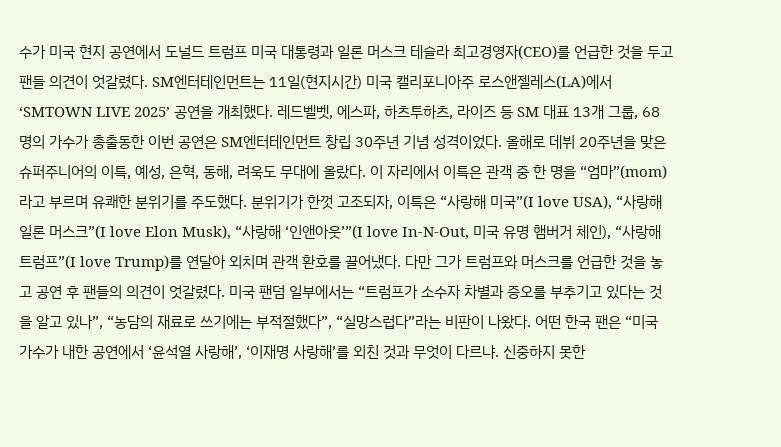수가 미국 현지 공연에서 도널드 트럼프 미국 대통령과 일론 머스크 테슬라 최고경영자(CEO)를 언급한 것을 두고 팬들 의견이 엇갈렸다. SM엔터테인먼트는 11일(현지시간) 미국 캘리포니아주 로스앤젤레스(LA)에서 ‘SMTOWN LIVE 2025’ 공연을 개최했다. 레드벨벳, 에스파, 하츠투하츠, 라이즈 등 SM 대표 13개 그룹, 68명의 가수가 총출동한 이번 공연은 SM엔터테인먼트 창립 30주년 기념 성격이었다. 올해로 데뷔 20주년을 맞은 슈퍼주니어의 이특, 예성, 은혁, 동해, 려욱도 무대에 올랐다. 이 자리에서 이특은 관객 중 한 명을 “엄마”(mom)라고 부르며 유쾌한 분위기를 주도했다. 분위기가 한껏 고조되자, 이특은 “사랑해 미국”(I love USA), “사랑해 일론 머스크”(I love Elon Musk), “사랑해 ‘인앤아웃’”(I love In-N-Out, 미국 유명 햄버거 체인), “사랑해 트럼프”(I love Trump)를 연달아 외치며 관객 환호를 끌어냈다. 다만 그가 트럼프와 머스크를 언급한 것을 놓고 공연 후 팬들의 의견이 엇갈렸다. 미국 팬덤 일부에서는 “트럼프가 소수자 차별과 증오를 부추기고 있다는 것을 알고 있나”, “농담의 재료로 쓰기에는 부적절했다”, “실망스럽다”라는 비판이 나왔다. 어떤 한국 팬은 “미국 가수가 내한 공연에서 ‘윤석열 사랑해’, ‘이재명 사랑해’를 외친 것과 무엇이 다르냐. 신중하지 못한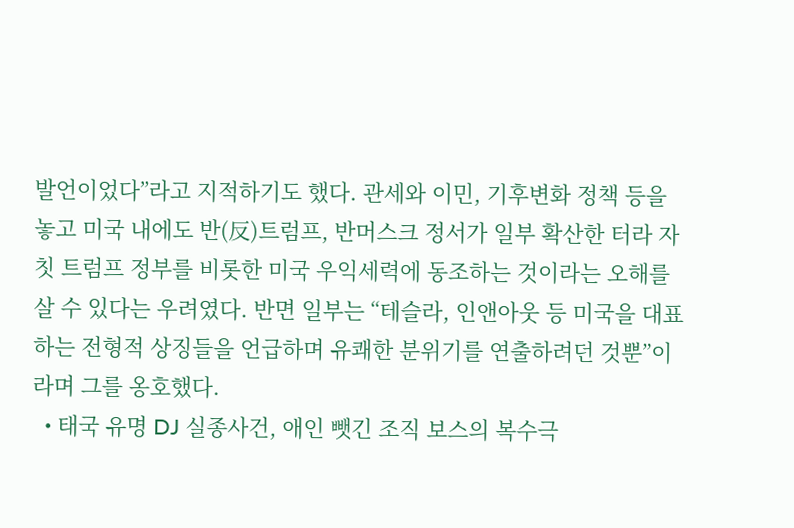발언이었다”라고 지적하기도 했다. 관세와 이민, 기후변화 정책 등을 놓고 미국 내에도 반(反)트럼프, 반머스크 정서가 일부 확산한 터라 자칫 트럼프 정부를 비롯한 미국 우익세력에 동조하는 것이라는 오해를 살 수 있다는 우려였다. 반면 일부는 “테슬라, 인앤아웃 등 미국을 대표하는 전형적 상징들을 언급하며 유쾌한 분위기를 연출하려던 것뿐”이라며 그를 옹호했다.
  • 태국 유명 DJ 실종사건, 애인 뺏긴 조직 보스의 복수극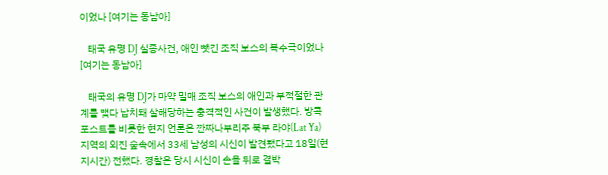이었나 [여기는 동남아]

    태국 유명 DJ 실종사건, 애인 뺏긴 조직 보스의 복수극이었나 [여기는 동남아]

    태국의 유명 DJ가 마약 밀매 조직 보스의 애인과 부적절한 관계를 맺다 납치돼 살해당하는 충격적인 사건이 발생했다. 방콕포스트를 비롯한 현지 언론은 깐짜나부리주 북부 라야(Lat Ya) 지역의 외진 숲속에서 33세 남성의 시신이 발견됐다고 18일(현지시간) 전했다. 경찰은 당시 시신이 손을 뒤로 결박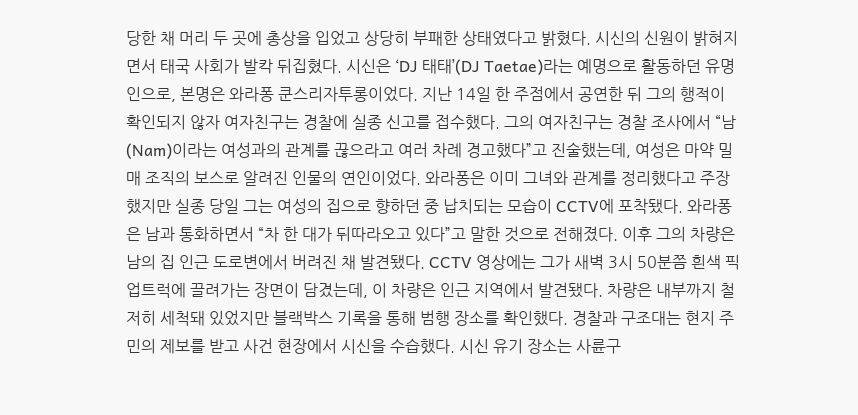당한 채 머리 두 곳에 총상을 입었고 상당히 부패한 상태였다고 밝혔다. 시신의 신원이 밝혀지면서 태국 사회가 발칵 뒤집혔다. 시신은 ‘DJ 태태’(DJ Taetae)라는 예명으로 활동하던 유명인으로, 본명은 와라퐁 쿤스리자투롱이었다. 지난 14일 한 주점에서 공연한 뒤 그의 행적이 확인되지 않자 여자친구는 경찰에 실종 신고를 접수했다. 그의 여자친구는 경찰 조사에서 “남(Nam)이라는 여성과의 관계를 끊으라고 여러 차례 경고했다”고 진술했는데, 여성은 마약 밀매 조직의 보스로 알려진 인물의 연인이었다. 와라퐁은 이미 그녀와 관계를 정리했다고 주장했지만 실종 당일 그는 여성의 집으로 향하던 중 납치되는 모습이 CCTV에 포착됐다. 와라퐁은 남과 통화하면서 “차 한 대가 뒤따라오고 있다”고 말한 것으로 전해졌다. 이후 그의 차량은 남의 집 인근 도로변에서 버려진 채 발견됐다. CCTV 영상에는 그가 새벽 3시 50분쯤 흰색 픽업트럭에 끌려가는 장면이 담겼는데, 이 차량은 인근 지역에서 발견됐다. 차량은 내부까지 철저히 세척돼 있었지만 블랙박스 기록을 통해 범행 장소를 확인했다. 경찰과 구조대는 현지 주민의 제보를 받고 사건 현장에서 시신을 수습했다. 시신 유기 장소는 사륜구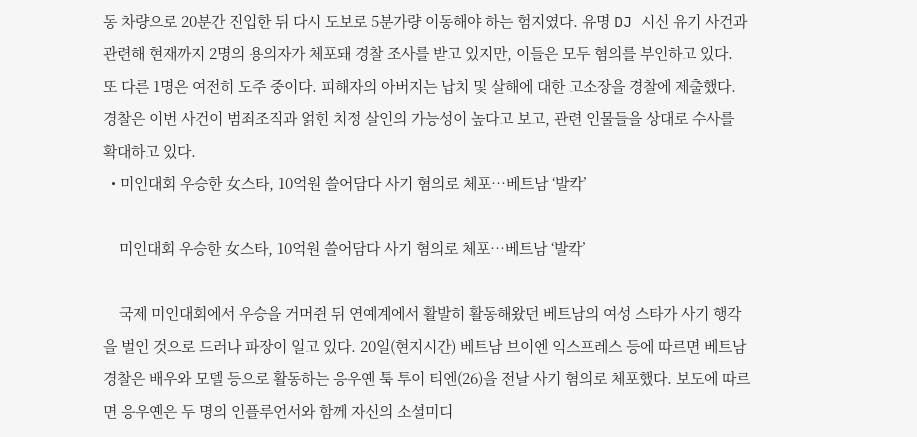동 차량으로 20분간 진입한 뒤 다시 도보로 5분가량 이동해야 하는 험지였다. 유명 DJ 시신 유기 사건과 관련해 현재까지 2명의 용의자가 체포돼 경찰 조사를 받고 있지만, 이들은 모두 혐의를 부인하고 있다. 또 다른 1명은 여전히 도주 중이다. 피해자의 아버지는 납치 및 살해에 대한 고소장을 경찰에 제출했다. 경찰은 이번 사건이 범죄조직과 얽힌 치정 살인의 가능성이 높다고 보고, 관련 인물들을 상대로 수사를 확대하고 있다.
  • 미인대회 우승한 女스타, 10억원 쓸어담다 사기 혐의로 체포…베트남 ‘발칵’

    미인대회 우승한 女스타, 10억원 쓸어담다 사기 혐의로 체포…베트남 ‘발칵’

    국제 미인대회에서 우승을 거머쥔 뒤 연예계에서 활발히 활동해왔던 베트남의 여성 스타가 사기 행각을 벌인 것으로 드러나 파장이 일고 있다. 20일(현지시간) 베트남 브이엔 익스프레스 등에 따르면 베트남 경찰은 배우와 모델 등으로 활동하는 응우옌 툭 투이 티엔(26)을 전날 사기 혐의로 체포했다. 보도에 따르면 응우옌은 두 명의 인플루언서와 함께 자신의 소셜미디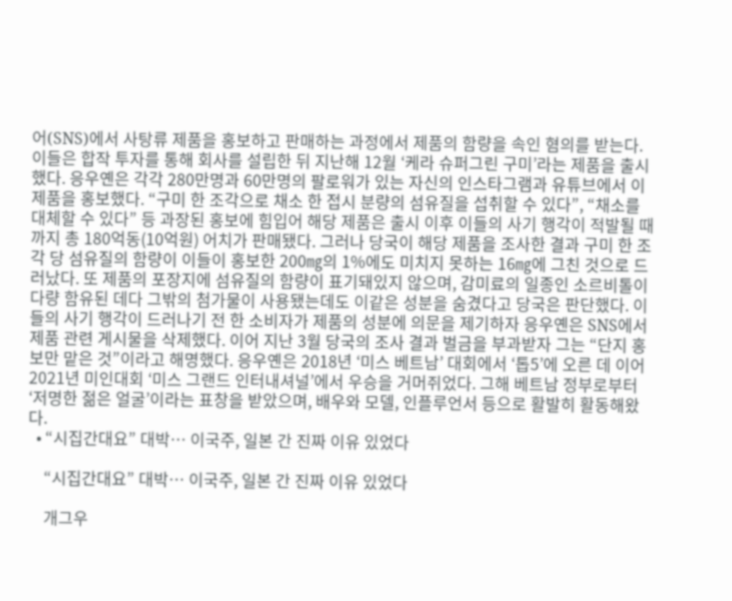어(SNS)에서 사탕류 제품을 홍보하고 판매하는 과정에서 제품의 함량을 속인 혐의를 받는다. 이들은 합작 투자를 통해 회사를 설립한 뒤 지난해 12월 ‘케라 슈퍼그린 구미’라는 제품을 출시했다. 응우옌은 각각 280만명과 60만명의 팔로워가 있는 자신의 인스타그램과 유튜브에서 이 제품을 홍보했다. “구미 한 조각으로 채소 한 접시 분량의 섬유질을 섭취할 수 있다”, “채소를 대체할 수 있다” 등 과장된 홍보에 힘입어 해당 제품은 출시 이후 이들의 사기 행각이 적발될 때까지 총 180억동(10억원) 어치가 판매됐다. 그러나 당국이 해당 제품을 조사한 결과 구미 한 조각 당 섬유질의 함량이 이들이 홍보한 200㎎의 1%에도 미치지 못하는 16㎎에 그친 것으로 드러났다. 또 제품의 포장지에 섬유질의 함량이 표기돼있지 않으며, 감미료의 일종인 소르비톨이 다량 함유된 데다 그밖의 첨가물이 사용됐는데도 이같은 성분을 숨겼다고 당국은 판단했다. 이들의 사기 행각이 드러나기 전 한 소비자가 제품의 성분에 의문을 제기하자 응우옌은 SNS에서 제품 관련 게시물을 삭제했다. 이어 지난 3월 당국의 조사 결과 벌금을 부과받자 그는 “단지 홍보만 맡은 것”이라고 해명했다. 응우옌은 2018년 ‘미스 베트남’ 대회에서 ‘톱5’에 오른 데 이어 2021년 미인대회 ‘미스 그랜드 인터내셔널’에서 우승을 거머쥐었다. 그해 베트남 정부로부터 ‘저명한 젊은 얼굴’이라는 표창을 받았으며, 배우와 모델, 인플루언서 등으로 활발히 활동해왔다.
  • “시집간대요” 대박… 이국주, 일본 간 진짜 이유 있었다

    “시집간대요” 대박… 이국주, 일본 간 진짜 이유 있었다

    개그우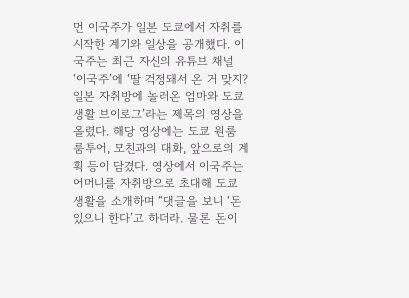먼 이국주가 일본 도쿄에서 자취를 시작한 계기와 일상을 공개했다. 이국주는 최근 자신의 유튜브 채널 ‘이국주’에 ‘딸 걱정돼서 온 거 맞지? 일본 자취방에 놀러온 엄마와 도쿄 생활 브이로그’라는 제목의 영상을 올렸다. 해당 영상에는 도쿄 원룸 룸투어, 모친과의 대화, 앞으로의 계획 등이 담겼다. 영상에서 이국주는 어머니를 자취방으로 초대해 도쿄 생활을 소개하며 “댓글을 보니 ‘돈 있으니 한다’고 하더라. 물론 돈이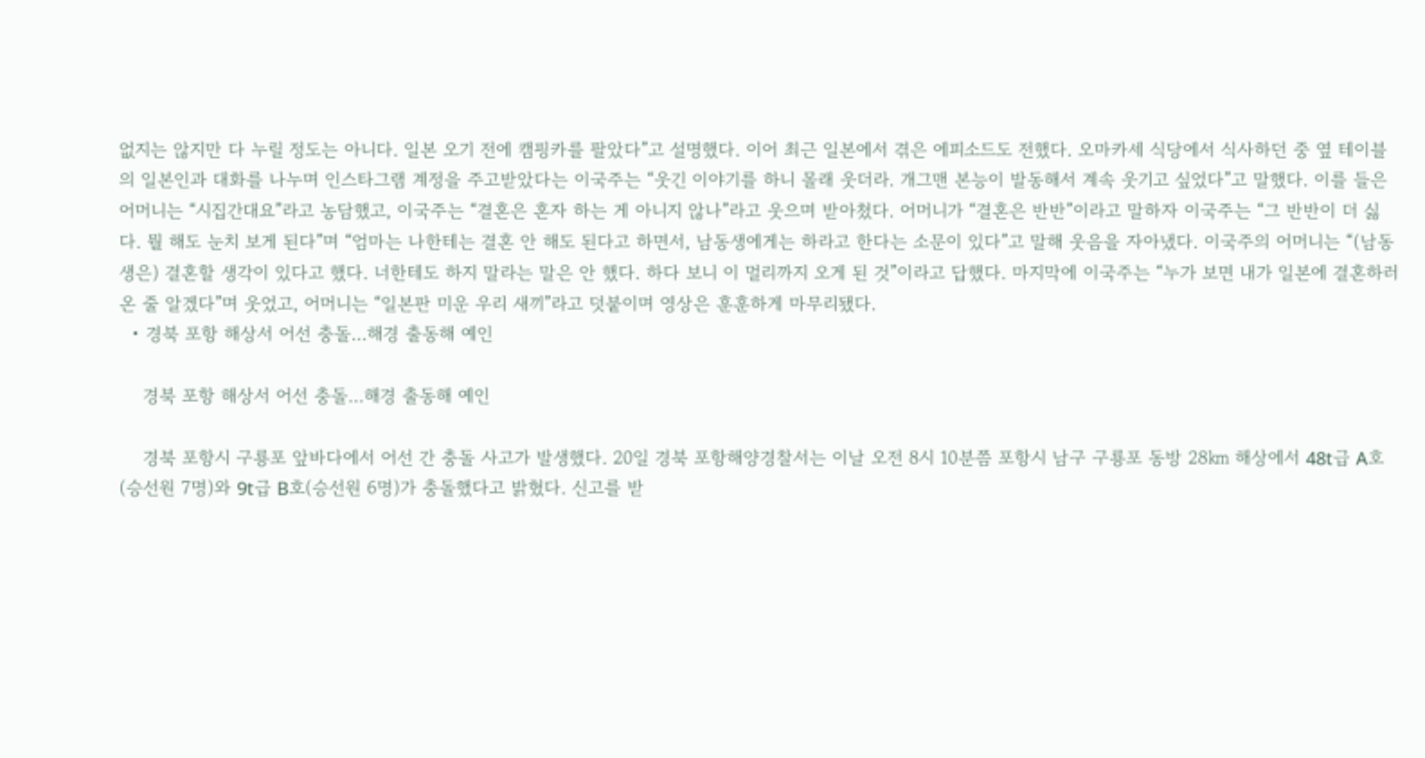없지는 않지만 다 누릴 정도는 아니다. 일본 오기 전에 캠핑카를 팔았다”고 설명했다. 이어 최근 일본에서 겪은 에피소드도 전했다. 오마카세 식당에서 식사하던 중 옆 테이블의 일본인과 대화를 나누며 인스타그램 계정을 주고받았다는 이국주는 “웃긴 이야기를 하니 몰래 웃더라. 개그맨 본능이 발동해서 계속 웃기고 싶었다”고 말했다. 이를 들은 어머니는 “시집간대요”라고 농담했고, 이국주는 “결혼은 혼자 하는 게 아니지 않나”라고 웃으며 받아쳤다. 어머니가 “결혼은 반반”이라고 말하자 이국주는 “그 반반이 더 싫다. 뭘 해도 눈치 보게 된다”며 “엄마는 나한테는 결혼 안 해도 된다고 하면서, 남동생에게는 하라고 한다는 소문이 있다”고 말해 웃음을 자아냈다. 이국주의 어머니는 “(남동생은) 결혼할 생각이 있다고 했다. 너한테도 하지 말라는 말은 안 했다. 하다 보니 이 멀리까지 오게 된 것”이라고 답했다. 마지막에 이국주는 “누가 보면 내가 일본에 결혼하러 온 줄 알겠다”며 웃었고, 어머니는 “일본판 미운 우리 새끼”라고 덧붙이며 영상은 훈훈하게 마무리됐다.
  • 경북 포항 해상서 어선 충돌…해경 출동해 예인

    경북 포항 해상서 어선 충돌…해경 출동해 예인

    경북 포항시 구룡포 앞바다에서 어선 간 충돌 사고가 발생했다. 20일 경북 포항해양경찰서는 이날 오전 8시 10분쯤 포항시 남구 구룡포 동방 28㎞ 해상에서 48t급 A호(승선원 7명)와 9t급 B호(승선원 6명)가 충돌했다고 밝혔다. 신고를 받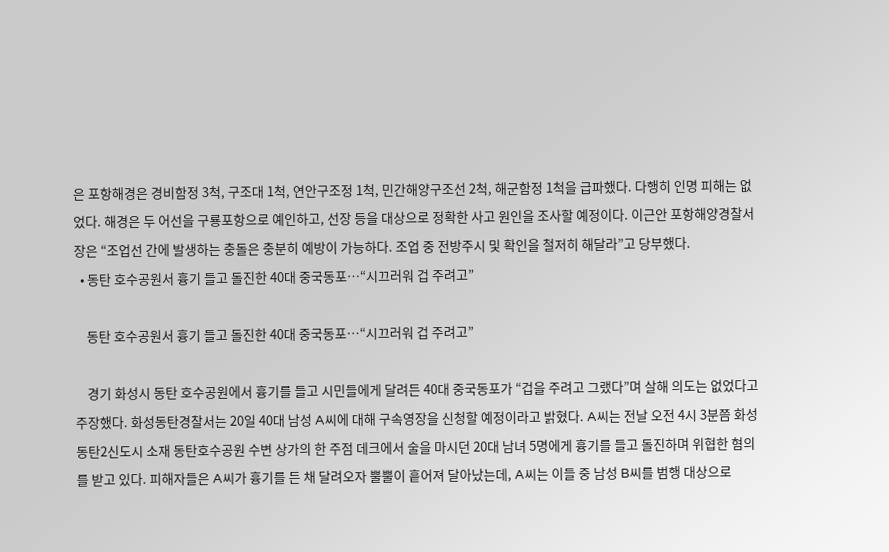은 포항해경은 경비함정 3척, 구조대 1척, 연안구조정 1척, 민간해양구조선 2척, 해군함정 1척을 급파했다. 다행히 인명 피해는 없었다. 해경은 두 어선을 구룡포항으로 예인하고, 선장 등을 대상으로 정확한 사고 원인을 조사할 예정이다. 이근안 포항해양경찰서장은 “조업선 간에 발생하는 충돌은 충분히 예방이 가능하다. 조업 중 전방주시 및 확인을 철저히 해달라”고 당부했다.
  • 동탄 호수공원서 흉기 들고 돌진한 40대 중국동포…“시끄러워 겁 주려고”

    동탄 호수공원서 흉기 들고 돌진한 40대 중국동포…“시끄러워 겁 주려고”

    경기 화성시 동탄 호수공원에서 흉기를 들고 시민들에게 달려든 40대 중국동포가 “겁을 주려고 그랬다”며 살해 의도는 없었다고 주장했다. 화성동탄경찰서는 20일 40대 남성 A씨에 대해 구속영장을 신청할 예정이라고 밝혔다. A씨는 전날 오전 4시 3분쯤 화성 동탄2신도시 소재 동탄호수공원 수변 상가의 한 주점 데크에서 술을 마시던 20대 남녀 5명에게 흉기를 들고 돌진하며 위협한 혐의를 받고 있다. 피해자들은 A씨가 흉기를 든 채 달려오자 뿔뿔이 흩어져 달아났는데, A씨는 이들 중 남성 B씨를 범행 대상으로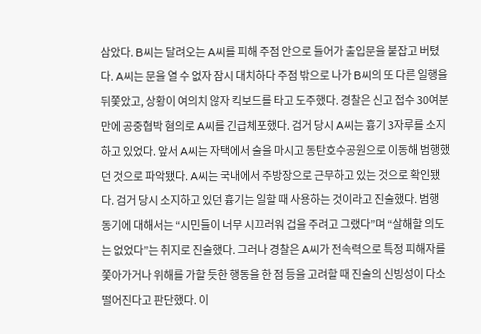삼았다. B씨는 달려오는 A씨를 피해 주점 안으로 들어가 출입문을 붙잡고 버텼다. A씨는 문을 열 수 없자 잠시 대치하다 주점 밖으로 나가 B씨의 또 다른 일행을 뒤쫓았고, 상황이 여의치 않자 킥보드를 타고 도주했다. 경찰은 신고 접수 30여분 만에 공중협박 혐의로 A씨를 긴급체포했다. 검거 당시 A씨는 흉기 3자루를 소지하고 있었다. 앞서 A씨는 자택에서 술을 마시고 동탄호수공원으로 이동해 범행했던 것으로 파악됐다. A씨는 국내에서 주방장으로 근무하고 있는 것으로 확인됐다. 검거 당시 소지하고 있던 흉기는 일할 때 사용하는 것이라고 진술했다. 범행 동기에 대해서는 “시민들이 너무 시끄러워 겁을 주려고 그랬다”며 “살해할 의도는 없었다”는 취지로 진술했다. 그러나 경찰은 A씨가 전속력으로 특정 피해자를 쫓아가거나 위해를 가할 듯한 행동을 한 점 등을 고려할 때 진술의 신빙성이 다소 떨어진다고 판단했다. 이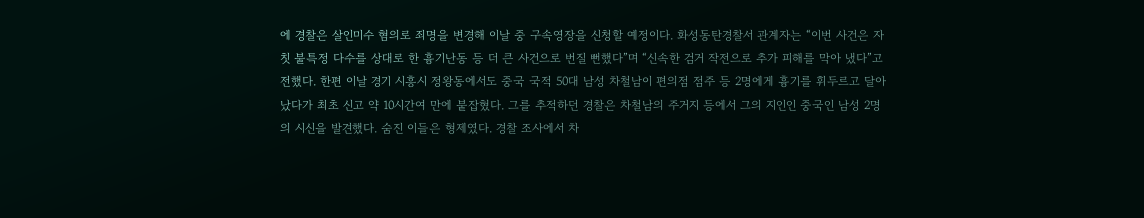에 경찰은 살인미수 혐의로 죄명을 변경해 이날 중 구속영장을 신청할 예정이다. 화성동탄경찰서 관계자는 “이번 사건은 자칫 불특정 다수를 상대로 한 흉기난동 등 더 큰 사건으로 번질 뻔했다”며 “신속한 검거 작전으로 추가 피해를 막아 냈다”고 전했다. 한편 이날 경기 시흥시 정왕동에서도 중국 국적 50대 남성 차철남이 편의점 점주 등 2명에게 흉기를 휘두르고 달아났다가 최초 신고 약 10시간여 만에 붙잡혔다. 그를 추적하던 경찰은 차철남의 주거지 등에서 그의 지인인 중국인 남성 2명의 시신을 발견했다. 숨진 이들은 형제였다. 경찰 조사에서 차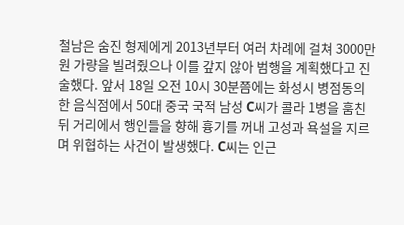철남은 숨진 형제에게 2013년부터 여러 차례에 걸쳐 3000만원 가량을 빌려줬으나 이를 갚지 않아 범행을 계획했다고 진술했다. 앞서 18일 오전 10시 30분쯤에는 화성시 병점동의 한 음식점에서 50대 중국 국적 남성 C씨가 콜라 1병을 훔친 뒤 거리에서 행인들을 향해 흉기를 꺼내 고성과 욕설을 지르며 위협하는 사건이 발생했다. C씨는 인근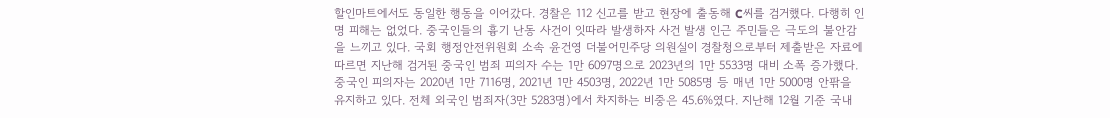할인마트에서도 동일한 행동을 이어갔다. 경찰은 112 신고를 받고 현장에 출동해 C씨를 검거했다. 다행히 인명 피해는 없었다. 중국인들의 흉기 난동 사건이 잇따라 발생하자 사건 발생 인근 주민들은 극도의 불안감을 느끼고 있다. 국회 행정안전위원회 소속 윤건영 더불어민주당 의원실이 경찰청으로부터 제출받은 자료에 따르면 지난해 검거된 중국인 범죄 피의자 수는 1만 6097명으로 2023년의 1만 5533명 대비 소폭 증가했다. 중국인 피의자는 2020년 1만 7116명, 2021년 1만 4503명, 2022년 1만 5085명 등 매년 1만 5000명 안팎을 유지하고 있다. 전체 외국인 범죄자(3만 5283명)에서 차지하는 비중은 45.6%였다. 지난해 12월 기준 국내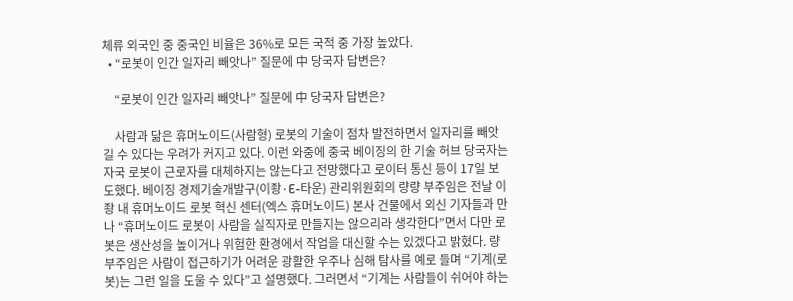체류 외국인 중 중국인 비율은 36%로 모든 국적 중 가장 높았다.
  • “로봇이 인간 일자리 빼앗나” 질문에 中 당국자 답변은?

    “로봇이 인간 일자리 빼앗나” 질문에 中 당국자 답변은?

    사람과 닮은 휴머노이드(사람형) 로봇의 기술이 점차 발전하면서 일자리를 빼앗길 수 있다는 우려가 커지고 있다. 이런 와중에 중국 베이징의 한 기술 허브 당국자는 자국 로봇이 근로자를 대체하지는 않는다고 전망했다고 로이터 통신 등이 17일 보도했다. 베이징 경제기술개발구(이좡·E-타운) 관리위원회의 량량 부주임은 전날 이좡 내 휴머노이드 로봇 혁신 센터(엑스 휴머노이드) 본사 건물에서 외신 기자들과 만나 “휴머노이드 로봇이 사람을 실직자로 만들지는 않으리라 생각한다”면서 다만 로봇은 생산성을 높이거나 위험한 환경에서 작업을 대신할 수는 있겠다고 밝혔다. 량 부주임은 사람이 접근하기가 어려운 광활한 우주나 심해 탐사를 예로 들며 “기계(로봇)는 그런 일을 도울 수 있다”고 설명했다. 그러면서 “기계는 사람들이 쉬어야 하는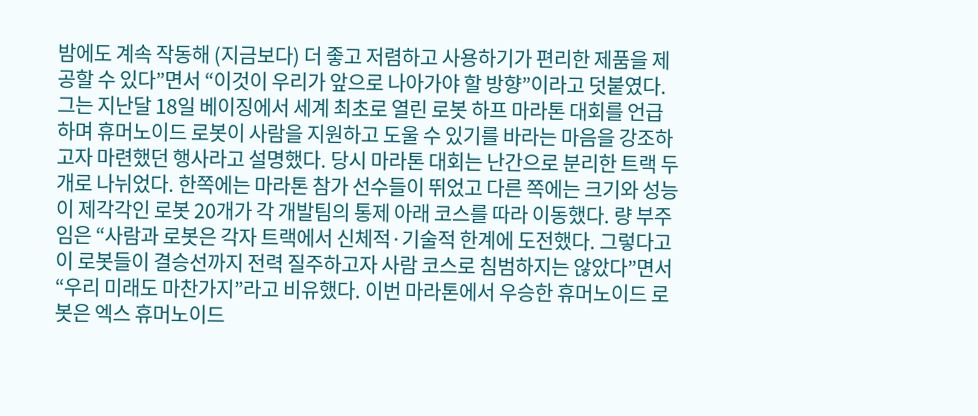밤에도 계속 작동해 (지금보다) 더 좋고 저렴하고 사용하기가 편리한 제품을 제공할 수 있다”면서 “이것이 우리가 앞으로 나아가야 할 방향”이라고 덧붙였다. 그는 지난달 18일 베이징에서 세계 최초로 열린 로봇 하프 마라톤 대회를 언급하며 휴머노이드 로봇이 사람을 지원하고 도울 수 있기를 바라는 마음을 강조하고자 마련했던 행사라고 설명했다. 당시 마라톤 대회는 난간으로 분리한 트랙 두 개로 나뉘었다. 한쪽에는 마라톤 참가 선수들이 뛰었고 다른 쪽에는 크기와 성능이 제각각인 로봇 20개가 각 개발팀의 통제 아래 코스를 따라 이동했다. 량 부주임은 “사람과 로봇은 각자 트랙에서 신체적·기술적 한계에 도전했다. 그렇다고 이 로봇들이 결승선까지 전력 질주하고자 사람 코스로 침범하지는 않았다”면서 “우리 미래도 마찬가지”라고 비유했다. 이번 마라톤에서 우승한 휴머노이드 로봇은 엑스 휴머노이드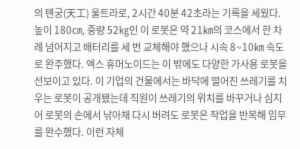의 톈궁(天工) 울트라로, 2시간 40분 42초라는 기록을 세웠다. 높이 180㎝, 중량 52㎏인 이 로봇은 약 21㎞의 코스에서 한 차례 넘어지고 배터리를 세 번 교체해야 했으나 시속 8~10㎞ 속도로 완주했다. 엑스 휴머노이드는 이 밖에도 다양한 가사용 로봇을 선보이고 있다. 이 기업의 건물에서는 바닥에 떨어진 쓰레기를 치우는 로봇이 공개됐는데 직원이 쓰레기의 위치를 바꾸거나 심지어 로봇의 손에서 낚아채 다시 버려도 로봇은 작업을 반복해 임무를 완수했다. 이런 자체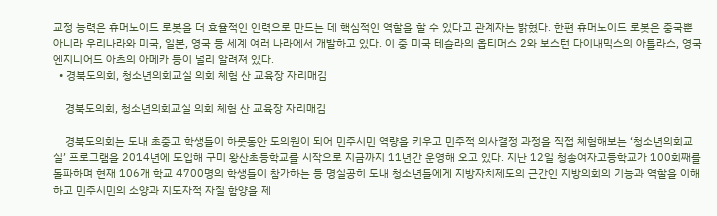교정 능력은 휴머노이드 로봇을 더 효율적인 인력으로 만드는 데 핵심적인 역할을 할 수 있다고 관계자는 밝혔다. 한편 휴머노이드 로봇은 중국뿐 아니라 우리나라와 미국, 일본, 영국 등 세계 여러 나라에서 개발하고 있다. 이 중 미국 테슬라의 옵티머스 2와 보스턴 다이내믹스의 아틀라스, 영국 엔지니어드 아츠의 아메카 등이 널리 알려져 있다.
  • 경북도의회, 청소년의회교실 의회 체험 산 교육장 자리매김

    경북도의회, 청소년의회교실 의회 체험 산 교육장 자리매김

    경북도의회는 도내 초중고 학생들이 하룻동안 도의원이 되어 민주시민 역량을 키우고 민주적 의사결정 과정을 직접 체험해보는 ‘청소년의회교실’ 프로그램을 2014년에 도입해 구미 왕산초등학교를 시작으로 지금까지 11년간 운영해 오고 있다. 지난 12일 청송여자고등학교가 100회째를 돌파하며 현재 106개 학교 4700명의 학생들이 참가하는 등 명실공히 도내 청소년들에게 지방자치제도의 근간인 지방의회의 기능과 역할을 이해하고 민주시민의 소양과 지도자적 자질 함양을 제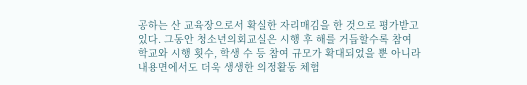공하는 산 교육장으로서 확실한 자리매김을 한 것으로 평가받고 있다. 그동안 청소년의회교실은 시행 후 해를 거듭할수록 참여 학교와 시행 횟수, 학생 수 등 참여 규모가 확대되었을 뿐 아니라 내용면에서도 더욱 생생한 의정활동 체험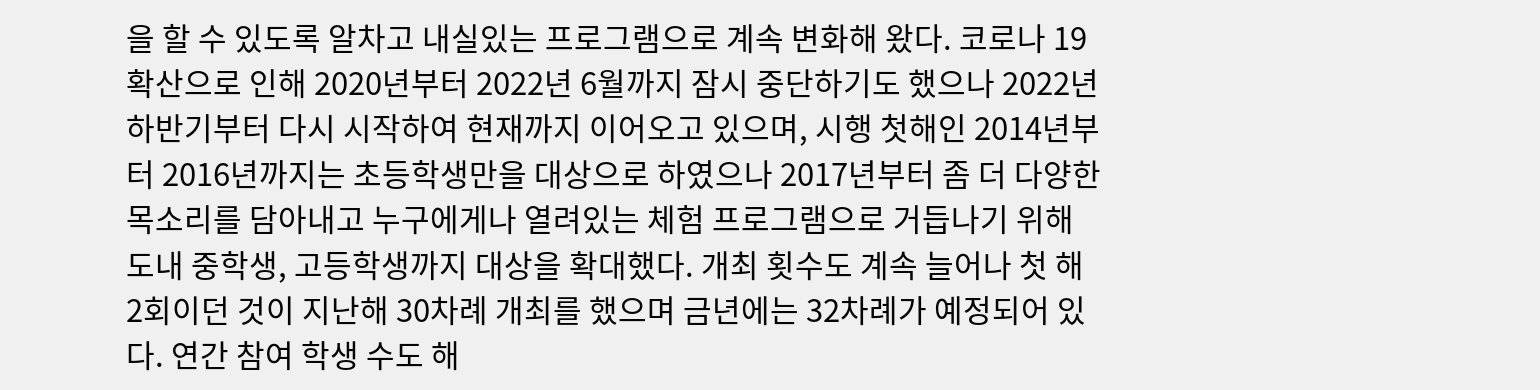을 할 수 있도록 알차고 내실있는 프로그램으로 계속 변화해 왔다. 코로나 19 확산으로 인해 2020년부터 2022년 6월까지 잠시 중단하기도 했으나 2022년 하반기부터 다시 시작하여 현재까지 이어오고 있으며, 시행 첫해인 2014년부터 2016년까지는 초등학생만을 대상으로 하였으나 2017년부터 좀 더 다양한 목소리를 담아내고 누구에게나 열려있는 체험 프로그램으로 거듭나기 위해 도내 중학생, 고등학생까지 대상을 확대했다. 개최 횟수도 계속 늘어나 첫 해 2회이던 것이 지난해 30차례 개최를 했으며 금년에는 32차례가 예정되어 있다. 연간 참여 학생 수도 해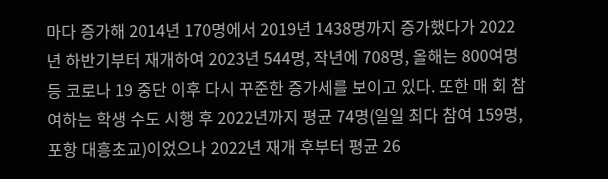마다 증가해 2014년 170명에서 2019년 1438명까지 증가했다가 2022년 하반기부터 재개하여 2023년 544명, 작년에 708명, 올해는 800여명 등 코로나 19 중단 이후 다시 꾸준한 증가세를 보이고 있다. 또한 매 회 참여하는 학생 수도 시행 후 2022년까지 평균 74명(일일 최다 참여 159명, 포항 대흥초교)이었으나 2022년 재개 후부터 평균 26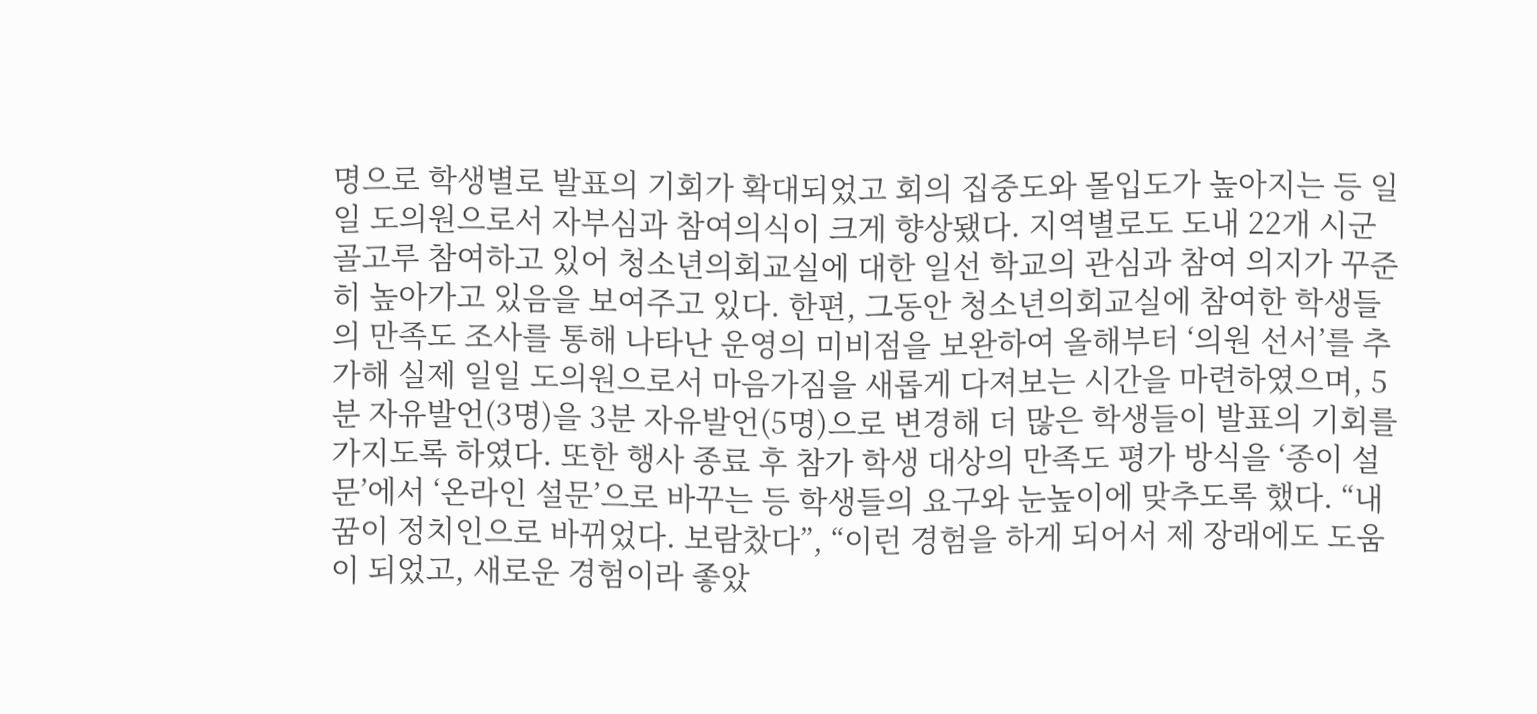명으로 학생별로 발표의 기회가 확대되었고 회의 집중도와 몰입도가 높아지는 등 일일 도의원으로서 자부심과 참여의식이 크게 향상됐다. 지역별로도 도내 22개 시군 골고루 참여하고 있어 청소년의회교실에 대한 일선 학교의 관심과 참여 의지가 꾸준히 높아가고 있음을 보여주고 있다. 한편, 그동안 청소년의회교실에 참여한 학생들의 만족도 조사를 통해 나타난 운영의 미비점을 보완하여 올해부터 ‘의원 선서’를 추가해 실제 일일 도의원으로서 마음가짐을 새롭게 다져보는 시간을 마련하였으며, 5분 자유발언(3명)을 3분 자유발언(5명)으로 변경해 더 많은 학생들이 발표의 기회를 가지도록 하였다. 또한 행사 종료 후 참가 학생 대상의 만족도 평가 방식을 ‘종이 설문’에서 ‘온라인 설문’으로 바꾸는 등 학생들의 요구와 눈높이에 맞추도록 했다. “내 꿈이 정치인으로 바뀌었다. 보람찼다”, “이런 경험을 하게 되어서 제 장래에도 도움이 되었고, 새로운 경험이라 좋았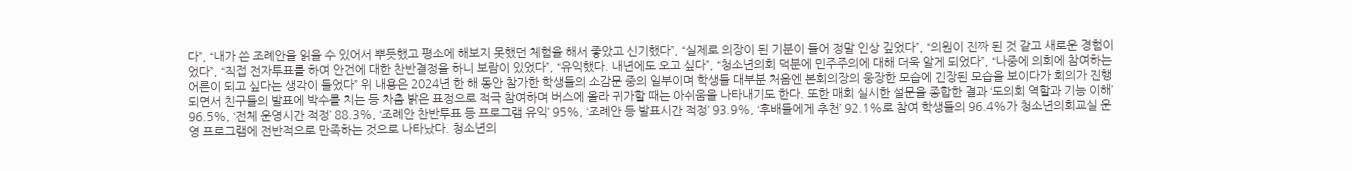다”, “내가 쓴 조례안을 읽을 수 있어서 뿌듯했고 평소에 해보지 못했던 체험을 해서 좋았고 신기했다”, “실제로 의장이 된 기분이 들어 정말 인상 깊었다”, “의원이 진짜 된 것 같고 새로운 경험이었다”, “직접 전자투표를 하여 안건에 대한 찬반결정을 하니 보람이 있었다”, “유익했다. 내년에도 오고 싶다”, “청소년의회 덕분에 민주주의에 대해 더욱 알게 되었다”, “나중에 의회에 참여하는 어른이 되고 싶다는 생각이 들었다” 위 내용은 2024년 한 해 동안 참가한 학생들의 소감문 중의 일부이며 학생들 대부분 처음엔 본회의장의 웅장한 모습에 긴장된 모습을 보이다가 회의가 진행되면서 친구들의 발표에 박수를 치는 등 차츰 밝은 표정으로 적극 참여하며 버스에 올라 귀가할 때는 아쉬움을 나타내기도 한다. 또한 매회 실시한 설문을 종합한 결과 ‘도의회 역할과 기능 이해’ 96.5%, ‘전체 운영시간 적정’ 88.3%, ‘조례안 찬반투표 등 프로그램 유익’ 95%, ‘조례안 등 발표시간 적정’ 93.9%, ‘후배들에게 추천’ 92.1%로 참여 학생들의 96.4%가 청소년의회교실 운영 프로그램에 전반적으로 만족하는 것으로 나타났다. 청소년의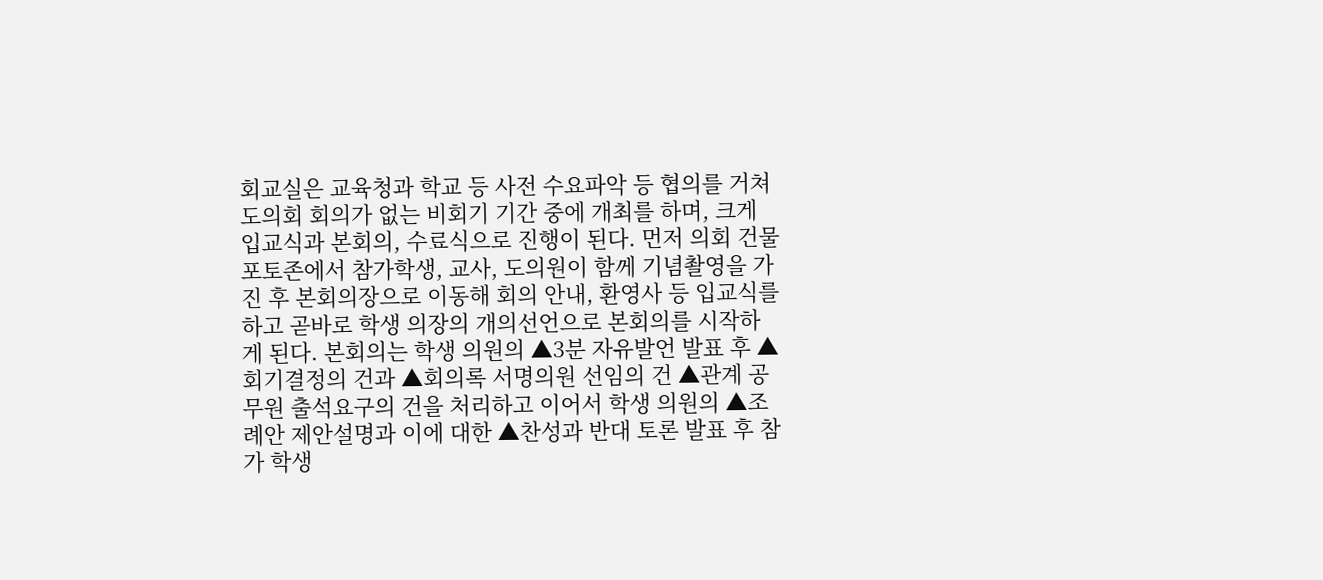회교실은 교육청과 학교 등 사전 수요파악 등 협의를 거쳐 도의회 회의가 없는 비회기 기간 중에 개최를 하며, 크게 입교식과 본회의, 수료식으로 진행이 된다. 먼저 의회 건물 포토존에서 참가학생, 교사, 도의원이 함께 기념촬영을 가진 후 본회의장으로 이동해 회의 안내, 환영사 등 입교식를 하고 곧바로 학생 의장의 개의선언으로 본회의를 시작하게 된다. 본회의는 학생 의원의 ▲3분 자유발언 발표 후 ▲회기결정의 건과 ▲회의록 서명의원 선임의 건 ▲관계 공무원 출석요구의 건을 처리하고 이어서 학생 의원의 ▲조례안 제안설명과 이에 대한 ▲찬성과 반대 토론 발표 후 참가 학생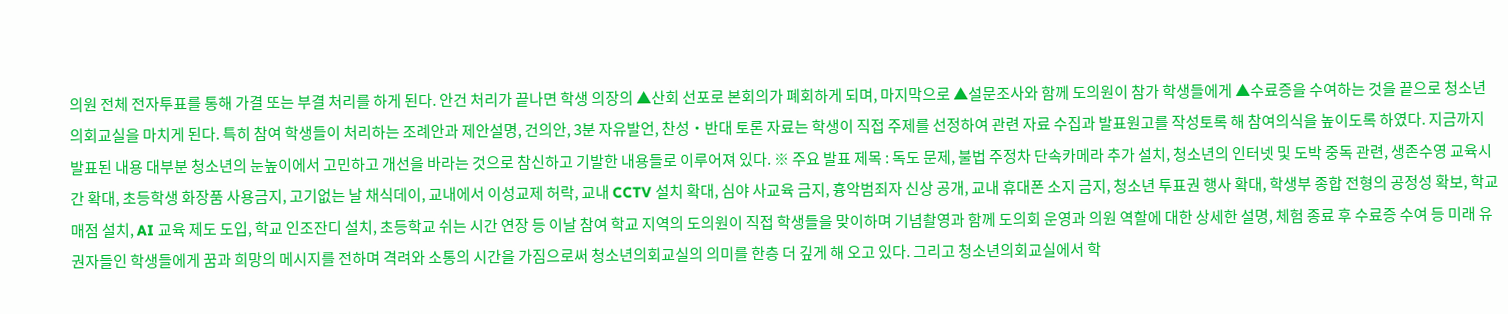의원 전체 전자투표를 통해 가결 또는 부결 처리를 하게 된다. 안건 처리가 끝나면 학생 의장의 ▲산회 선포로 본회의가 폐회하게 되며, 마지막으로 ▲설문조사와 함께 도의원이 참가 학생들에게 ▲수료증을 수여하는 것을 끝으로 청소년의회교실을 마치게 된다. 특히 참여 학생들이 처리하는 조례안과 제안설명, 건의안, 3분 자유발언, 찬성・반대 토론 자료는 학생이 직접 주제를 선정하여 관련 자료 수집과 발표원고를 작성토록 해 참여의식을 높이도록 하였다. 지금까지 발표된 내용 대부분 청소년의 눈높이에서 고민하고 개선을 바라는 것으로 참신하고 기발한 내용들로 이루어져 있다. ※ 주요 발표 제목 : 독도 문제, 불법 주정차 단속카메라 추가 설치, 청소년의 인터넷 및 도박 중독 관련, 생존수영 교육시간 확대, 초등학생 화장품 사용금지, 고기없는 날 채식데이, 교내에서 이성교제 허락, 교내 CCTV 설치 확대, 심야 사교육 금지, 흉악범죄자 신상 공개, 교내 휴대폰 소지 금지, 청소년 투표권 행사 확대, 학생부 종합 전형의 공정성 확보, 학교 매점 설치, AI 교육 제도 도입, 학교 인조잔디 설치, 초등학교 쉬는 시간 연장 등 이날 참여 학교 지역의 도의원이 직접 학생들을 맞이하며 기념촬영과 함께 도의회 운영과 의원 역할에 대한 상세한 설명, 체험 종료 후 수료증 수여 등 미래 유권자들인 학생들에게 꿈과 희망의 메시지를 전하며 격려와 소통의 시간을 가짐으로써 청소년의회교실의 의미를 한층 더 깊게 해 오고 있다. 그리고 청소년의회교실에서 학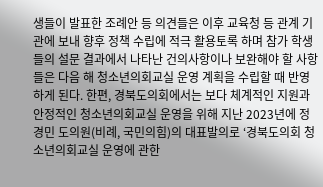생들이 발표한 조례안 등 의견들은 이후 교육청 등 관계 기관에 보내 향후 정책 수립에 적극 활용토록 하며 참가 학생들의 설문 결과에서 나타난 건의사항이나 보완해야 할 사항들은 다음 해 청소년의회교실 운영 계획을 수립할 때 반영하게 된다. 한편, 경북도의회에서는 보다 체계적인 지원과 안정적인 청소년의회교실 운영을 위해 지난 2023년에 정경민 도의원(비례, 국민의힘)의 대표발의로 ‘경북도의회 청소년의회교실 운영에 관한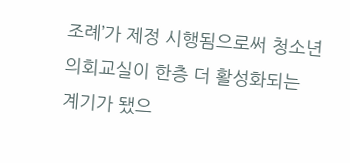조례’가 제정 시행됨으로써 청소년의회교실이 한층 더 활성화되는 계기가 됐으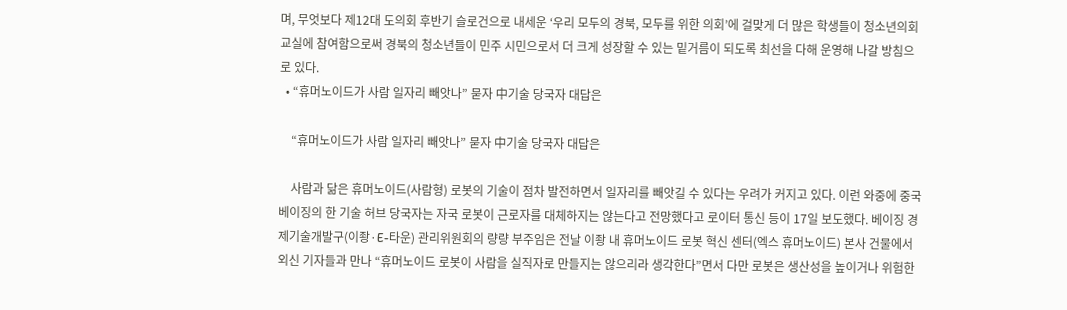며, 무엇보다 제12대 도의회 후반기 슬로건으로 내세운 ‘우리 모두의 경북, 모두를 위한 의회’에 걸맞게 더 많은 학생들이 청소년의회교실에 참여함으로써 경북의 청소년들이 민주 시민으로서 더 크게 성장할 수 있는 밑거름이 되도록 최선을 다해 운영해 나갈 방침으로 있다.
  • “휴머노이드가 사람 일자리 빼앗나” 묻자 中기술 당국자 대답은

    “휴머노이드가 사람 일자리 빼앗나” 묻자 中기술 당국자 대답은

    사람과 닮은 휴머노이드(사람형) 로봇의 기술이 점차 발전하면서 일자리를 빼앗길 수 있다는 우려가 커지고 있다. 이런 와중에 중국 베이징의 한 기술 허브 당국자는 자국 로봇이 근로자를 대체하지는 않는다고 전망했다고 로이터 통신 등이 17일 보도했다. 베이징 경제기술개발구(이좡·E-타운) 관리위원회의 량량 부주임은 전날 이좡 내 휴머노이드 로봇 혁신 센터(엑스 휴머노이드) 본사 건물에서 외신 기자들과 만나 “휴머노이드 로봇이 사람을 실직자로 만들지는 않으리라 생각한다”면서 다만 로봇은 생산성을 높이거나 위험한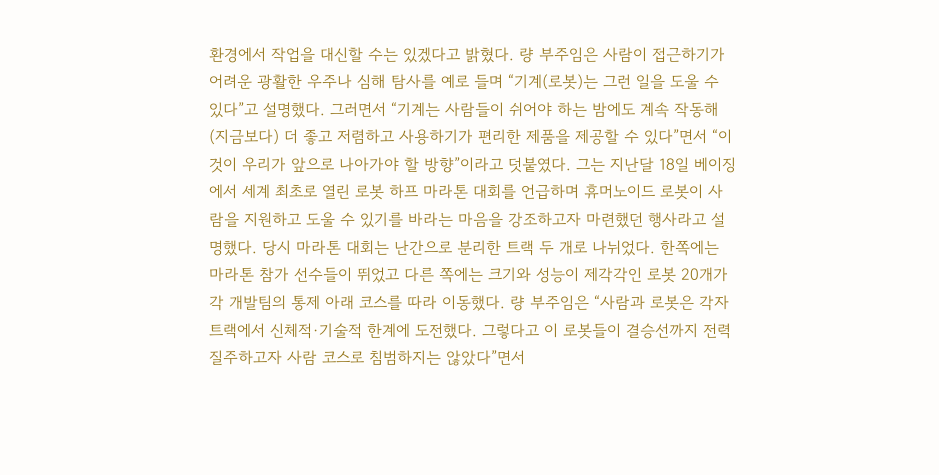환경에서 작업을 대신할 수는 있겠다고 밝혔다. 량 부주임은 사람이 접근하기가 어려운 광활한 우주나 심해 탐사를 예로 들며 “기계(로봇)는 그런 일을 도울 수 있다”고 설명했다. 그러면서 “기계는 사람들이 쉬어야 하는 밤에도 계속 작동해 (지금보다) 더 좋고 저렴하고 사용하기가 편리한 제품을 제공할 수 있다”면서 “이것이 우리가 앞으로 나아가야 할 방향”이라고 덧붙였다. 그는 지난달 18일 베이징에서 세계 최초로 열린 로봇 하프 마라톤 대회를 언급하며 휴머노이드 로봇이 사람을 지원하고 도울 수 있기를 바라는 마음을 강조하고자 마련했던 행사라고 설명했다. 당시 마라톤 대회는 난간으로 분리한 트랙 두 개로 나뉘었다. 한쪽에는 마라톤 참가 선수들이 뛰었고 다른 쪽에는 크기와 성능이 제각각인 로봇 20개가 각 개발팀의 통제 아래 코스를 따라 이동했다. 량 부주임은 “사람과 로봇은 각자 트랙에서 신체적·기술적 한계에 도전했다. 그렇다고 이 로봇들이 결승선까지 전력 질주하고자 사람 코스로 침범하지는 않았다”면서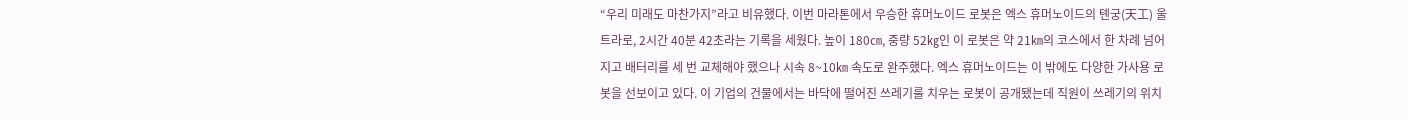“우리 미래도 마찬가지”라고 비유했다. 이번 마라톤에서 우승한 휴머노이드 로봇은 엑스 휴머노이드의 톈궁(天工) 울트라로, 2시간 40분 42초라는 기록을 세웠다. 높이 180㎝, 중량 52㎏인 이 로봇은 약 21㎞의 코스에서 한 차례 넘어지고 배터리를 세 번 교체해야 했으나 시속 8~10㎞ 속도로 완주했다. 엑스 휴머노이드는 이 밖에도 다양한 가사용 로봇을 선보이고 있다. 이 기업의 건물에서는 바닥에 떨어진 쓰레기를 치우는 로봇이 공개됐는데 직원이 쓰레기의 위치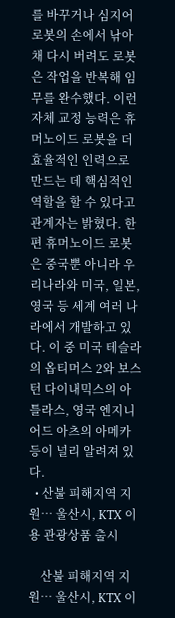를 바꾸거나 심지어 로봇의 손에서 낚아채 다시 버려도 로봇은 작업을 반복해 임무를 완수했다. 이런 자체 교정 능력은 휴머노이드 로봇을 더 효율적인 인력으로 만드는 데 핵심적인 역할을 할 수 있다고 관계자는 밝혔다. 한편 휴머노이드 로봇은 중국뿐 아니라 우리나라와 미국, 일본, 영국 등 세계 여러 나라에서 개발하고 있다. 이 중 미국 테슬라의 옵티머스 2와 보스턴 다이내믹스의 아틀라스, 영국 엔지니어드 아츠의 아메카 등이 널리 알려져 있다.
  • 산불 피해지역 지원… 울산시, KTX 이용 관광상품 출시

    산불 피해지역 지원… 울산시, KTX 이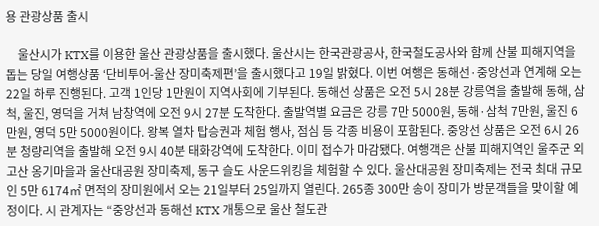용 관광상품 출시

    울산시가 KTX를 이용한 울산 관광상품을 출시했다. 울산시는 한국관광공사, 한국철도공사와 함께 산불 피해지역을 돕는 당일 여행상품 ‘단비투어-울산 장미축제편’을 출시했다고 19일 밝혔다. 이번 여행은 동해선·중앙선과 연계해 오는 22일 하루 진행된다. 고객 1인당 1만원이 지역사회에 기부된다. 동해선 상품은 오전 5시 28분 강릉역을 출발해 동해, 삼척, 울진, 영덕을 거쳐 남창역에 오전 9시 27분 도착한다. 출발역별 요금은 강릉 7만 5000원, 동해·삼척 7만원, 울진 6만원, 영덕 5만 5000원이다. 왕복 열차 탑승권과 체험 행사, 점심 등 각종 비용이 포함된다. 중앙선 상품은 오전 6시 26분 청량리역을 출발해 오전 9시 40분 태화강역에 도착한다. 이미 접수가 마감됐다. 여행객은 산불 피해지역인 울주군 외고산 옹기마을과 울산대공원 장미축제, 동구 슬도 사운드위킹을 체험할 수 있다. 울산대공원 장미축제는 전국 최대 규모인 5만 6174㎡ 면적의 장미원에서 오는 21일부터 25일까지 열린다. 265종 300만 송이 장미가 방문객들을 맞이할 예정이다. 시 관계자는 “중앙선과 동해선 KTX 개통으로 울산 철도관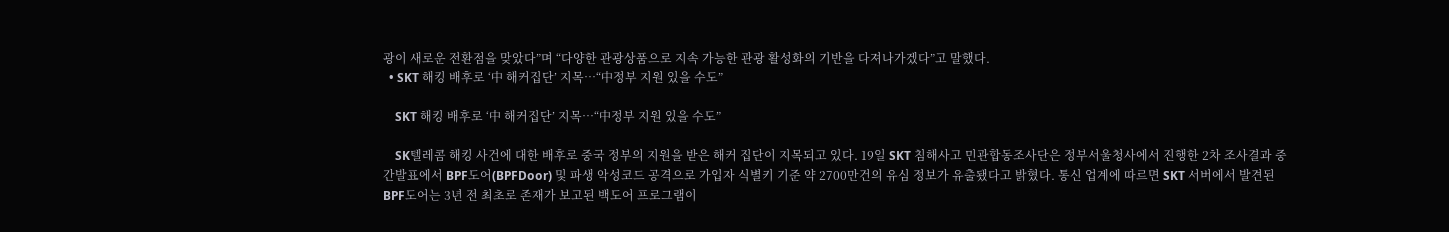광이 새로운 전환점을 맞았다”며 “다양한 관광상품으로 지속 가능한 관광 활성화의 기반을 다져나가겠다”고 말했다.
  • SKT 해킹 배후로 ‘中 해커집단’ 지목…“中정부 지원 있을 수도”

    SKT 해킹 배후로 ‘中 해커집단’ 지목…“中정부 지원 있을 수도”

    SK텔레콤 해킹 사건에 대한 배후로 중국 정부의 지원을 받은 해커 집단이 지목되고 있다. 19일 SKT 침해사고 민관합동조사단은 정부서울청사에서 진행한 2차 조사결과 중간발표에서 BPF도어(BPFDoor) 및 파생 악성코드 공격으로 가입자 식별키 기준 약 2700만건의 유심 정보가 유출됐다고 밝혔다. 통신 업계에 따르면 SKT 서버에서 발견된 BPF도어는 3년 전 최초로 존재가 보고된 백도어 프로그램이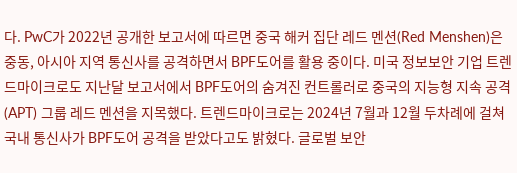다. PwC가 2022년 공개한 보고서에 따르면 중국 해커 집단 레드 멘션(Red Menshen)은 중동, 아시아 지역 통신사를 공격하면서 BPF도어를 활용 중이다. 미국 정보보안 기업 트렌드마이크로도 지난달 보고서에서 BPF도어의 숨겨진 컨트롤러로 중국의 지능형 지속 공격(APT) 그룹 레드 멘션을 지목했다. 트렌드마이크로는 2024년 7월과 12월 두차례에 걸쳐 국내 통신사가 BPF도어 공격을 받았다고도 밝혔다. 글로벌 보안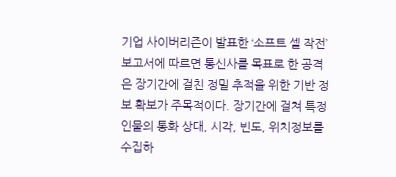기업 사이버리즌이 발표한 ‘소프트 셀 작전’ 보고서에 따르면 통신사를 목표로 한 공격은 장기간에 걸친 정밀 추적을 위한 기반 정보 확보가 주목적이다. 장기간에 걸쳐 특정 인물의 통화 상대, 시각, 빈도, 위치정보를 수집하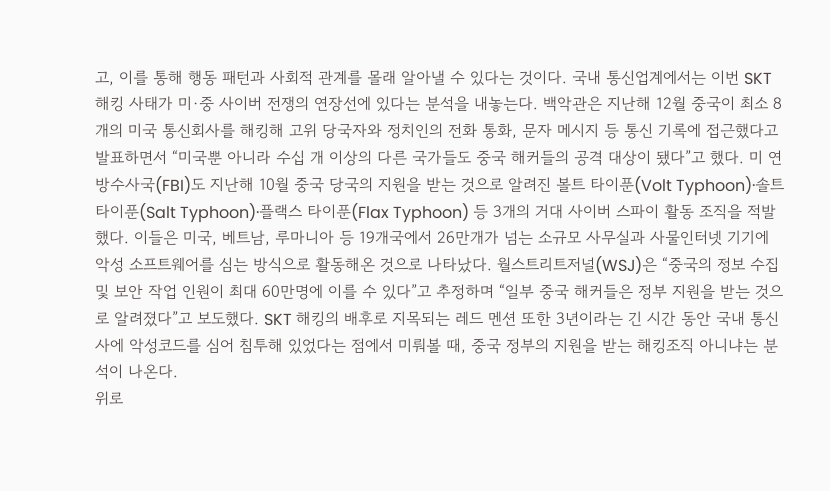고, 이를 통해 행동 패턴과 사회적 관계를 몰래 알아낼 수 있다는 것이다. 국내 통신업계에서는 이번 SKT 해킹 사태가 미·중 사이버 전쟁의 연장선에 있다는 분석을 내놓는다. 백악관은 지난해 12월 중국이 최소 8개의 미국 통신회사를 해킹해 고위 당국자와 정치인의 전화 통화, 문자 메시지 등 통신 기록에 접근했다고 발표하면서 “미국뿐 아니라 수십 개 이상의 다른 국가들도 중국 해커들의 공격 대상이 됐다”고 했다. 미 연방수사국(FBI)도 지난해 10월 중국 당국의 지원을 받는 것으로 알려진 볼트 타이푼(Volt Typhoon)·솔트 타이푼(Salt Typhoon)·플랙스 타이푼(Flax Typhoon) 등 3개의 거대 사이버 스파이 활동 조직을 적발했다. 이들은 미국, 베트남, 루마니아 등 19개국에서 26만개가 넘는 소규모 사무실과 사물인터넷 기기에 악성 소프트웨어를 심는 방식으로 활동해온 것으로 나타났다. 월스트리트저널(WSJ)은 “중국의 정보 수집 및 보안 작업 인원이 최대 60만명에 이를 수 있다”고 추정하며 “일부 중국 해커들은 정부 지원을 받는 것으로 알려졌다”고 보도했다. SKT 해킹의 배후로 지목되는 레드 멘션 또한 3년이라는 긴 시간 동안 국내 통신사에 악성코드를 심어 침투해 있었다는 점에서 미뤄볼 때, 중국 정부의 지원을 받는 해킹조직 아니냐는 분석이 나온다.
위로